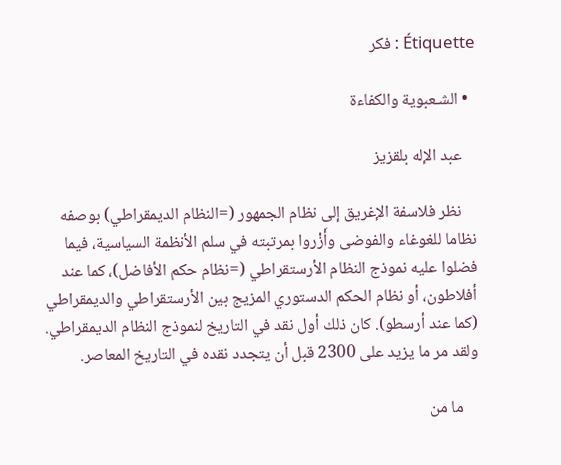Étiquette : فكر

  • الشـعبوية والكفاءة

    عبد الإله بلقزيز

    نظر فلاسفة الإغريق إلى نظام الجمهور (=النظام الديمقراطي) بوصفه نظاما للغوغاء والفوضى وأَزْروا بمرتبته في سلم الأنظمة السياسية، فيما فضلوا عليه نموذج النظام الأرستقراطي (=نظام حكم الأفاضل)، كما عند أفلاطون، أو نظام الحكم الدستوري المزيج بين الأرستقراطي والديمقراطي (كما عند أرسطو). كان ذلك أول نقد في التاريخ لنموذج النظام الديمقراطي. ولقد مر ما يزيد على 2300 قبل أن يتجدد نقده في التاريخ المعاصر.

    ما من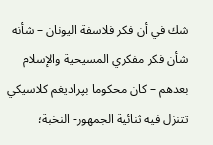شك في أن فكر فلاسفة اليونان – شأنه شأن فكر مفكري المسيحية والإسلام بعدهم – كان محكوما بپراديغم كلاسيكي تتنزل فيه ثنائية الجمهور- النخبة؛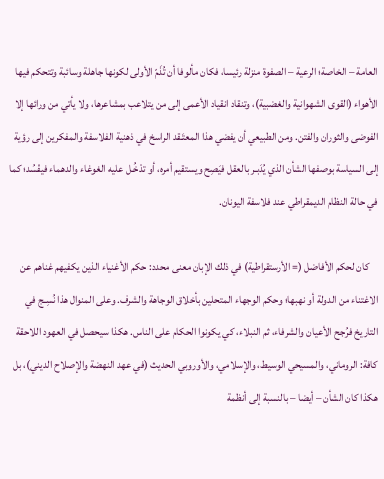العامة – الخاصة؛ الرعية – الصفوة منزلة رئيسا، فكان مألوفا أن تُذَمّ الأولى لكونها جاهلة وسائبة وتتحكم فيها الأهواء (القوى الشهوانية والغضبية)، وتنقاد انقياد الأعمى إلى من يتلاعب بمشاعرها، ولا يأتي من ورائها إلا الفوضى والثوران والفتن. ومن الطبيعي أن يفضي هذا المعتَـقد الراسخ في ذهنية الفلاسفة والمفكرين إلى رؤية إلى السياسة بوصفها الشأن الذي يُدَبـر بالعقل فيَصِح ويستقيم أمره، أو تدْخُـل عليه الغوغاء والدهماء فيفْسُد؛ كما في حالة النظام الديمقراطي عند فلاسفة اليونان.

    كان لحكم الأفاضل (= الأرستقراطية) في ذلك الإبان معنى محدد: حكم الأغنياء الذين يكفيهم غناهم عن الاغتناء من الدولة أو نهبها؛ وحكم الوجهاء المتحلين بأخلاق الوجاهة والشرف. وعلى المنوال هذا نُسِـج في التاريخ فرُجح الأعيان والشرفاء، ثم النبلاء، كي يكونوا الحكام على الناس. هكذا سيحصل في العهود اللاحقة كافة: الروماني، والمسيحي الوسيط، والإسلامي، والأوروبي الحديث (في عهد النهضة والإصلاح الديني)، بل هكذا كان الشأن – أيضا – بالنسبة إلى أنظمة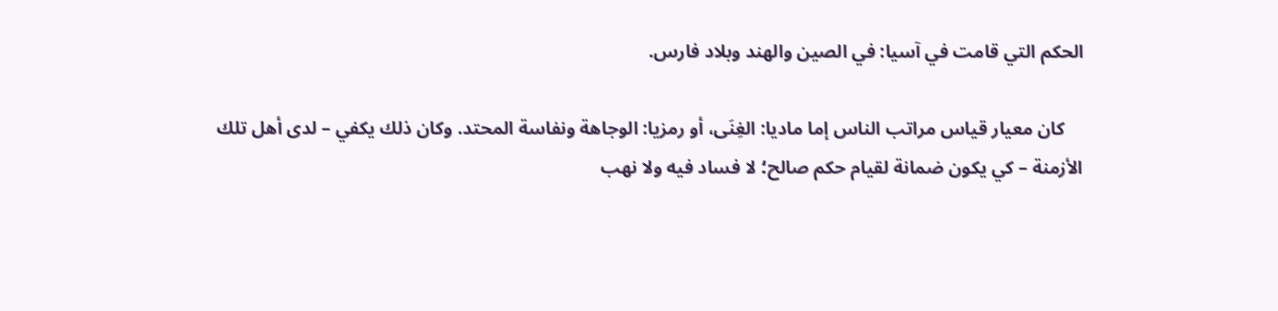الحكم التي قامت في آسيا: في الصين والهند وبلاد فارس.

    كان معيار قياس مراتب الناس إما ماديا: الغِنَى، أو رمزيا: الوجاهة ونفاسة المحتد. وكان ذلك يكفي – لدى أهل تلك الأزمنة – كي يكون ضمانة لقيام حكم صالح؛ لا فساد فيه ولا نهب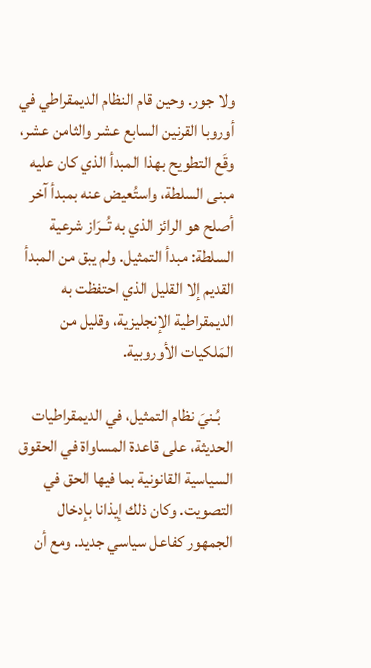ولا جور. وحين قام النظام الديمقراطي في أوروبا القرنين السابع عشر والثامن عشر، وقَع التطويح بهذا المبدأ الذي كان عليه مبنى السلطة، واستُعيض عنه بمبدأ آخر أصلح هو الرائز الذي به تُــرَاز شرعية السلطة: مبدأ التمثيل. ولم يبق من المبدأ القديم إلا القليل الذي احتفظت به الديمقراطية الإنجليزية، وقليل من المَلكيات الأوروبية.

    بُـنيَ نظام التمثيل، في الديمقراطيات الحديثة، على قاعدة المساواة في الحقوق السياسية القانونية بما فيها الحق في التصويت. وكان ذلك إيذانا بإدخال الجمهور كفاعل سياسي جديد. ومع أن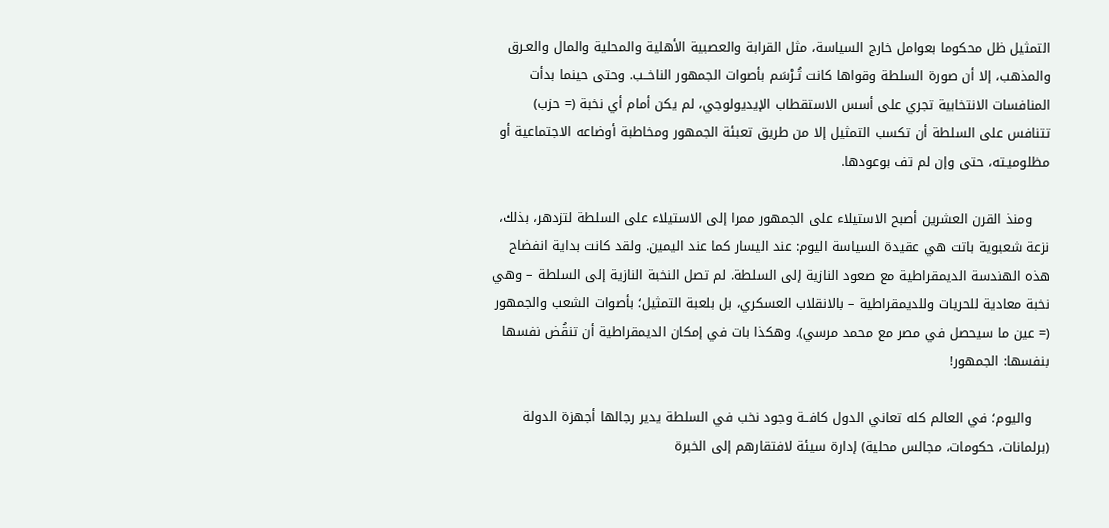التمثيل ظل محكوما بعوامل خارج السياسة، مثل القرابة والعصبية الأهلية والمحلية والمال والعـرق والمذهب، إلا أن صورة السلطة وقواها كانت تُـرْسَم بأصوات الجمهور الناخــب. وحتى حينما بدأت المنافسات الانتخابية تجري على أسس الاستقطاب الإيديولوجي، لم يكن أمام أي نخبة (= حزب) تتنافس على السلطة أن تكسب التمثيل إلا من طريق تعبئة الجمهور ومخاطبة أوضاعه الاجتماعية أو مظلوميـته، حتى وإن لم تف بوعودها.

    ومنذ القرن العشرين أصبح الاستيلاء على الجمهور ممرا إلى الاستيلاء على السلطة لتزدهر، بذلك، نزعة شعبوية باتت هي عقيدة السياسة اليوم: عند اليسار كما عند اليمين. ولقد كانت بداية انفضاح هذه الهندسة الديمقراطية مع صعود النازية إلى السلطة. لم تصل النخبة النازية إلى السلطة – وهي نخبة معادية للحريات وللديمقراطية – بالانقلاب العسكري، بل بلعبة التمثيل؛ بأصوات الشعب والجمهور (= عين ما سيحصل في مصر مع محمد مرسي). وهكذا بات في إمكان الديمقراطية أن تنقُض نفسها بنفسها: الجمهور!

    واليوم؛ في العالم كله تعاني الدول كافــة وجود نخب في السلطة يدير رجالها أجهزة الدولة (برلمانات، حكومات، مجالس محلية) إدارة سيئة لافتقارهم إلى الخبرة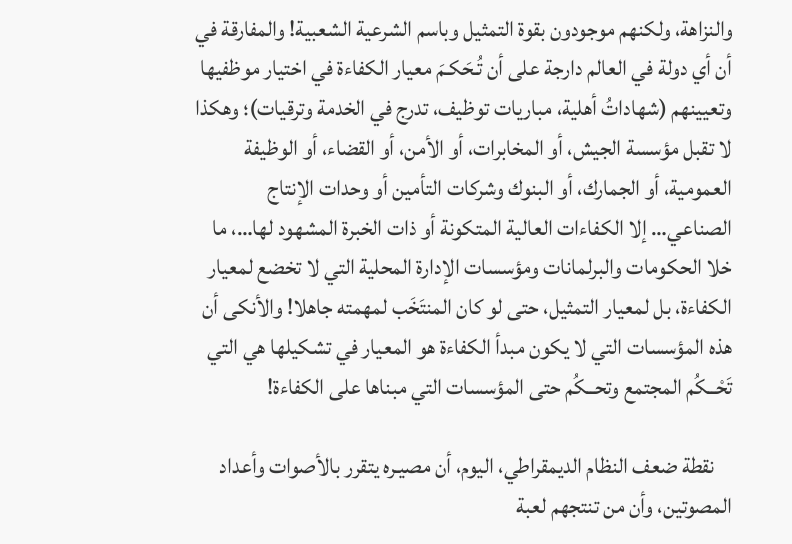والنزاهة، ولكنهم موجودون بقوة التمثيل وباسم الشرعية الشعبية! والمفارقة في أن أي دولة في العالم دارجة على أن تُـحَكـمَ معيار الكفاءة في اختيار موظفيها وتعيينهم (شهاداتُ أهلية، مباريات توظيف، تدرج في الخدمة وترقيات)؛ وهكذا لا تقبل مؤسسة الجيش، أو المخابرات، أو الأمن، أو القضاء، أو الوظيفة العمومية، أو الجمارك، أو البنوك وشركات التأمين أو وحدات الإنتاج الصناعي… إلا الكفاءات العالية المتكونة أو ذات الخبرة المشهود لها…، ما خلا الحكومات والبرلمانات ومؤسسات الإدارة المحلية التي لا تخضع لمعيار الكفاءة، بل لمعيار التمثيل، حتى لو كان المنتَخَب لمهمته جاهلا! والأنكى أن هذه المؤسسات التي لا يكون مبدأ الكفاءة هو المعيار في تشكيلها هي التي تَحْــكُم المجتمع وتحــكُم حتى المؤسسات التي مبناها على الكفاءة!

    نقطة ضعف النظام الديمقراطي، اليوم، أن مصيـره يتقرر بالأصوات وأعداد المصوتين، وأن من تنتجهم لعبة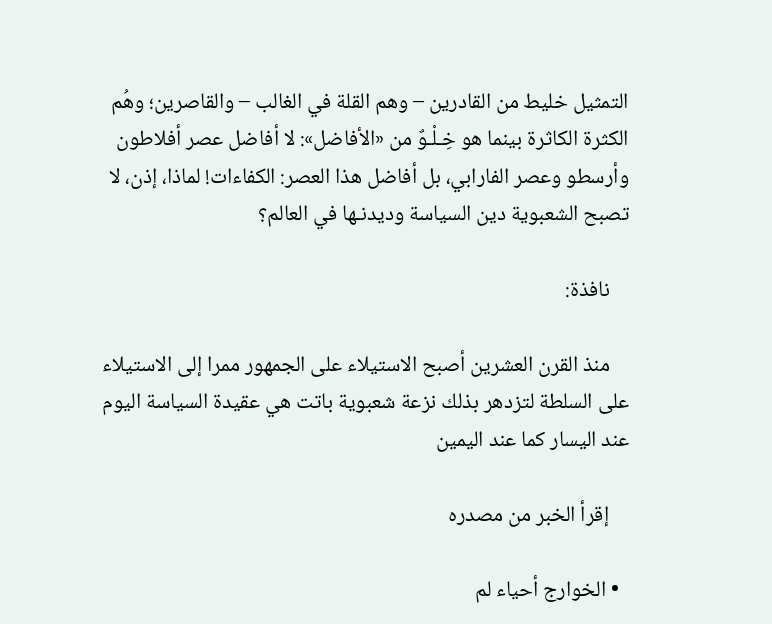التمثيل خليط من القادرين – وهم القلة في الغالب – والقاصرين؛ وهُم الكثرة الكاثرة بينما هو خِـلْـوٌ من «الأفاضل»: لا أفاضل عصر أفلاطون وأرسطو وعصر الفارابي، بل أفاضل هذا العصر: الكفاءات! لماذا، إذن، لا تصبح الشعبوية دين السياسة وديدنـها في العالم؟

    نافذة:

    منذ القرن العشرين أصبح الاستيلاء على الجمهور ممرا إلى الاستيلاء على السلطة لتزدهر بذلك نزعة شعبوية باتت هي عقيدة السياسة اليوم عند اليسار كما عند اليمين

    إقرأ الخبر من مصدره

  • الخوارج أحياء لم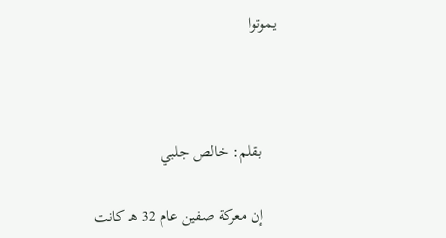يموتوا



    بقلم: خالص جلبي

    إن معركة صفين عام 32 هـ كانت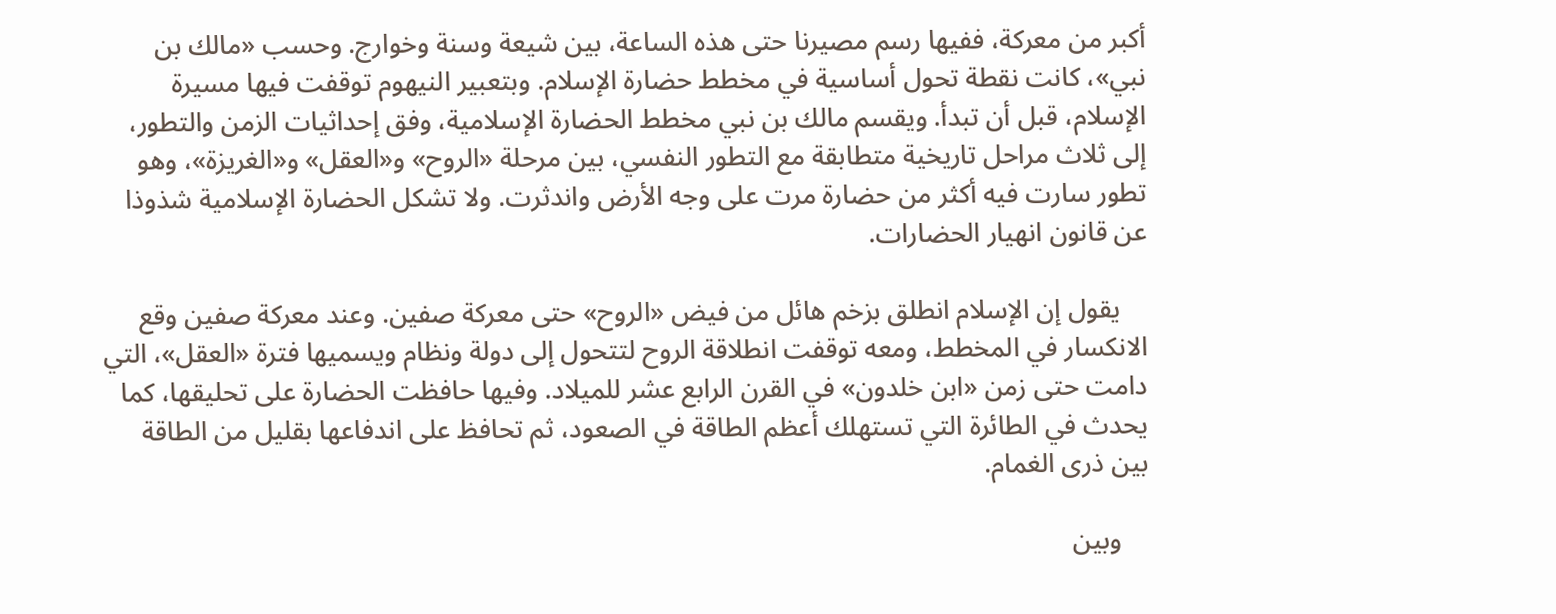أكبر من معركة، ففيها رسم مصيرنا حتى هذه الساعة، بين شيعة وسنة وخوارج. وحسب «مالك بن نبي»، كانت نقطة تحول أساسية في مخطط حضارة الإسلام. وبتعبير النيهوم توقفت فيها مسيرة الإسلام، قبل أن تبدأ. ويقسم مالك بن نبي مخطط الحضارة الإسلامية، وفق إحداثيات الزمن والتطور، إلى ثلاث مراحل تاريخية متطابقة مع التطور النفسي، بين مرحلة «الروح» و«العقل» و«الغريزة»، وهو تطور سارت فيه أكثر من حضارة مرت على وجه الأرض واندثرت. ولا تشكل الحضارة الإسلامية شذوذا عن قانون انهيار الحضارات.

    يقول إن الإسلام انطلق بزخم هائل من فيض «الروح» حتى معركة صفين. وعند معركة صفين وقع الانكسار في المخطط، ومعه توقفت انطلاقة الروح لتتحول إلى دولة ونظام ويسميها فترة «العقل»، التي دامت حتى زمن «ابن خلدون» في القرن الرابع عشر للميلاد. وفيها حافظت الحضارة على تحليقها، كما يحدث في الطائرة التي تستهلك أعظم الطاقة في الصعود، ثم تحافظ على اندفاعها بقليل من الطاقة بين ذرى الغمام.

    وبين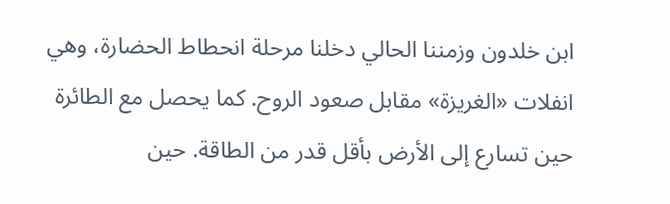ابن خلدون وزمننا الحالي دخلنا مرحلة انحطاط الحضارة، وهي انفلات «الغريزة» مقابل صعود الروح. كما يحصل مع الطائرة حين تسارع إلى الأرض بأقل قدر من الطاقة. حين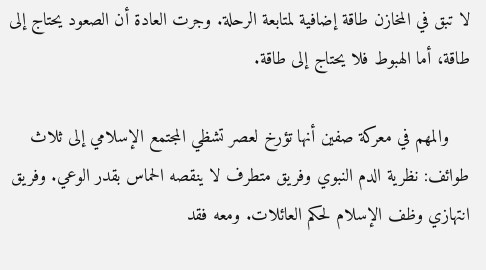لا تبق في المخازن طاقة إضافية لمتابعة الرحلة. وجرت العادة أن الصعود يحتاج إلى طاقة، أما الهبوط فلا يحتاج إلى طاقة.

    والمهم في معركة صفين أنها تؤرخ لعصر تشظي المجتمع الإسلامي إلى ثلاث طوائف: نظرية الدم النبوي وفريق متطرف لا ينقصه الحماس بقدر الوعي. وفريق انتهازي وظف الإسلام لحكم العائلات. ومعه فقد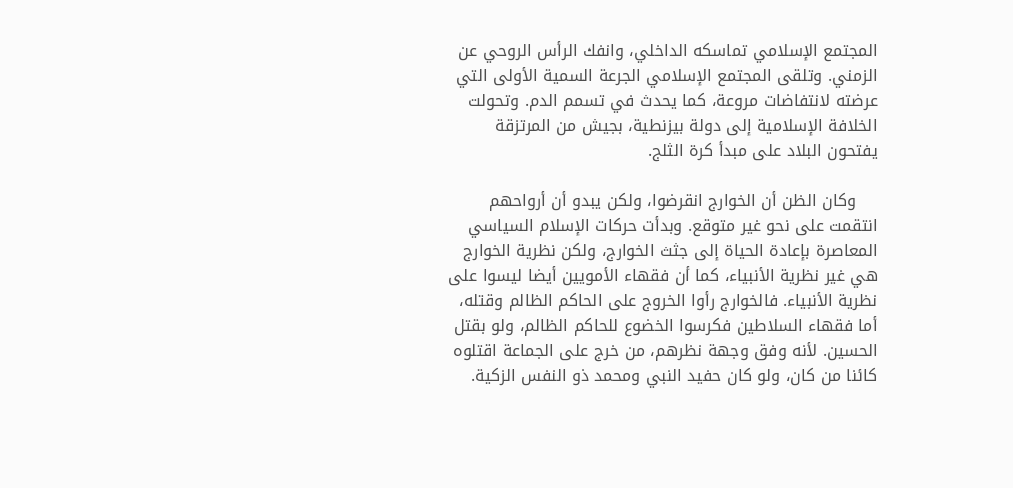المجتمع الإسلامي تماسكه الداخلي، وانفك الرأس الروحي عن الزمني. وتلقى المجتمع الإسلامي الجرعة السمية الأولى التي عرضته لانتفاضات مروعة، كما يحدث في تسمم الدم. وتحولت الخلافة الإسلامية إلى دولة بيزنطية، بجيش من المرتزقة يفتحون البلاد على مبدأ كرة الثلج.

    وكان الظن أن الخوارج انقرضوا، ولكن يبدو أن أرواحهم انتقمت على نحو غير متوقع. وبدأت حركات الإسلام السياسي المعاصرة بإعادة الحياة إلى جثث الخوارج، ولكن نظرية الخوارج هي غير نظرية الأنبياء، كما أن فقهاء الأمويين أيضا ليسوا على نظرية الأنبياء. فالخوارج رأوا الخروج على الحاكم الظالم وقتله، أما فقهاء السلاطين فكرسوا الخضوع للحاكم الظالم، ولو بقتل الحسين. لأنه وفق وجهة نظرهم، من خرج على الجماعة اقتلوه كائنا من كان، ولو كان حفيد النبي ومحمد ذو النفس الزكية.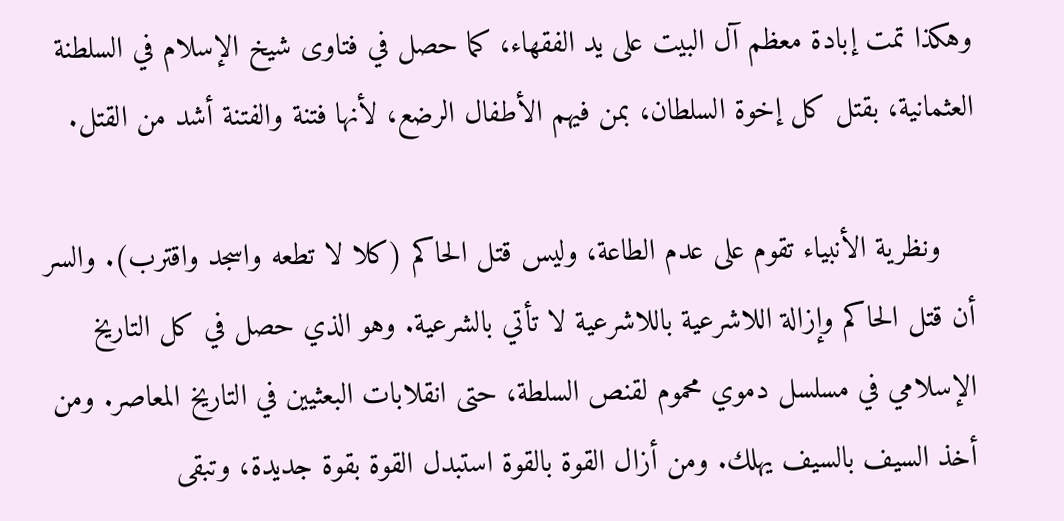وهكذا تمت إبادة معظم آل البيت على يد الفقهاء، كما حصل في فتاوى شيخ الإسلام في السلطنة العثمانية، بقتل كل إخوة السلطان، بمن فيهم الأطفال الرضع، لأنها فتنة والفتنة أشد من القتل.

    ونظرية الأنبياء تقوم على عدم الطاعة، وليس قتل الحاكم (كلا لا تطعه واسجد واقترب). والسر أن قتل الحاكم وإزالة اللاشرعية باللاشرعية لا تأتي بالشرعية. وهو الذي حصل في كل التاريخ الإسلامي في مسلسل دموي محموم لقنص السلطة، حتى انقلابات البعثيين في التاريخ المعاصر. ومن أخذ السيف بالسيف يهلك. ومن أزال القوة بالقوة استبدل القوة بقوة جديدة، وتبقى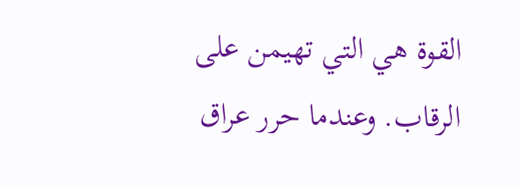القوة هي التي تهيمن على الرقاب. وعندما حرر عراق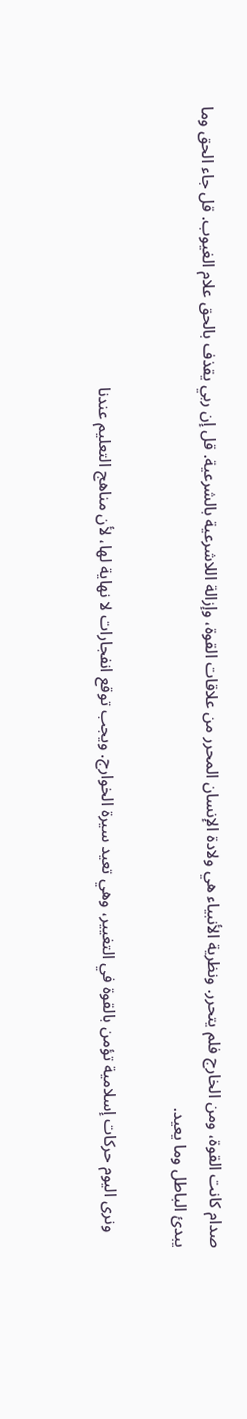صدام كانت القوة، ومن الخارج فلم يتحرر. ونظرية الأنبياء هي ولادة الإنسان المحرر من علاقات القوة، وإزالة اللاشرعية بالشرعية. قل إن ربي يقذف بالحق علام الغيوب. قل جاء الحق وما يبدئ الباطل وما يعيد.

    ونرى اليوم حركات إسلامية تؤمن بالقوة في التغيير، وهي تعيد سيرة الخوارج. ويجب توقع انفجارات لا نهاية لها، لأن مناهج التعليم عندنا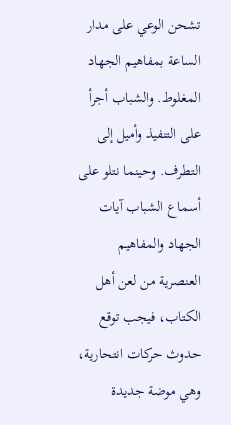تشحن الوعي على مدار الساعة بمفاهيم الجهاد المغلوط. والشباب أجرأ على التنفيذ وأميل إلى التطرف. وحينما نتلو على أسماع الشباب آيات الجهاد والمفاهيم العنصرية من لعن أهل الكتاب، فيجب توقع حدوث حركات انتحارية، وهي موضة جديدة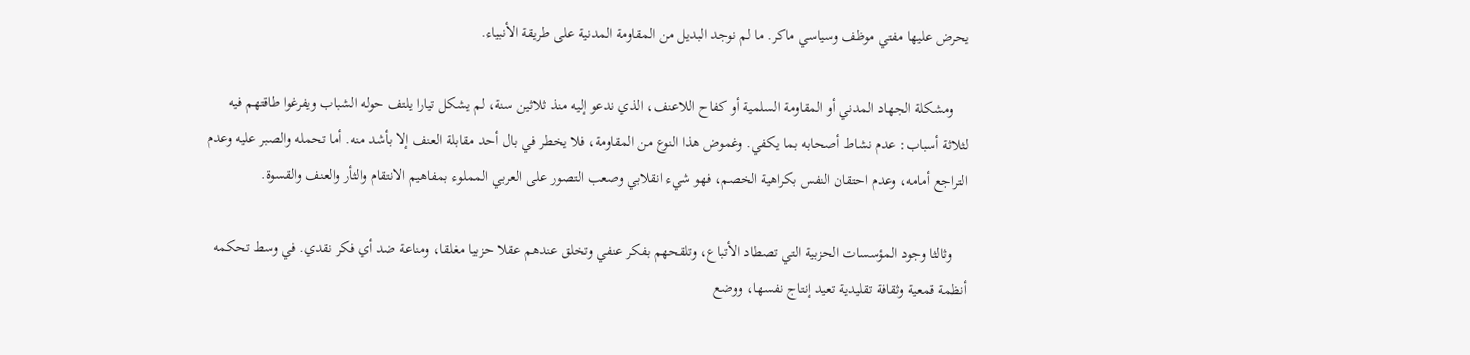يحرض عليها مفتي موظف وسياسي ماكر. ما لم نوجد البديل من المقاومة المدنية على طريقة الأنبياء.

    ومشكلة الجهاد المدني أو المقاومة السلمية أو كفاح اللاعنف، الذي ندعو إليه منذ ثلاثين سنة، لم يشكل تيارا يلتف حوله الشباب ويفرغوا طاقتهم فيه لثلاثة أسباب: عدم نشاط أصحابه بما يكفي. وغموض هذا النوع من المقاومة، فلا يخطر في بال أحد مقابلة العنف إلا بأشد منه. أما تحمله والصبر عليه وعدم التراجع أمامه، وعدم احتقان النفس بكراهية الخصم، فهو شيء انقلابي وصعب التصور على العربي المملوء بمفاهيم الانتقام والثأر والعنف والقسوة.

    وثالثا وجود المؤسسات الحزبية التي تصطاد الأتباع، وتلقحهم بفكر عنفي وتخلق عندهم عقلا حزبيا مغلقا، ومناعة ضد أي فكر نقدي. في وسط تحكمه أنظمة قمعية وثقافة تقليدية تعيد إنتاج نفسها، ووضع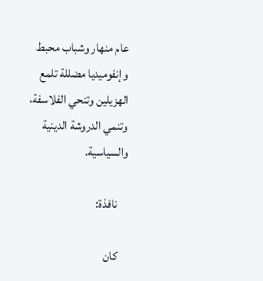عام منهار وشباب محبط وإنفوميديا مضللة تلمع الهزيلين وتنحي الفلاسفة، وتنمي الدروشة الدينية والسياسية.

    نافذة:

    كان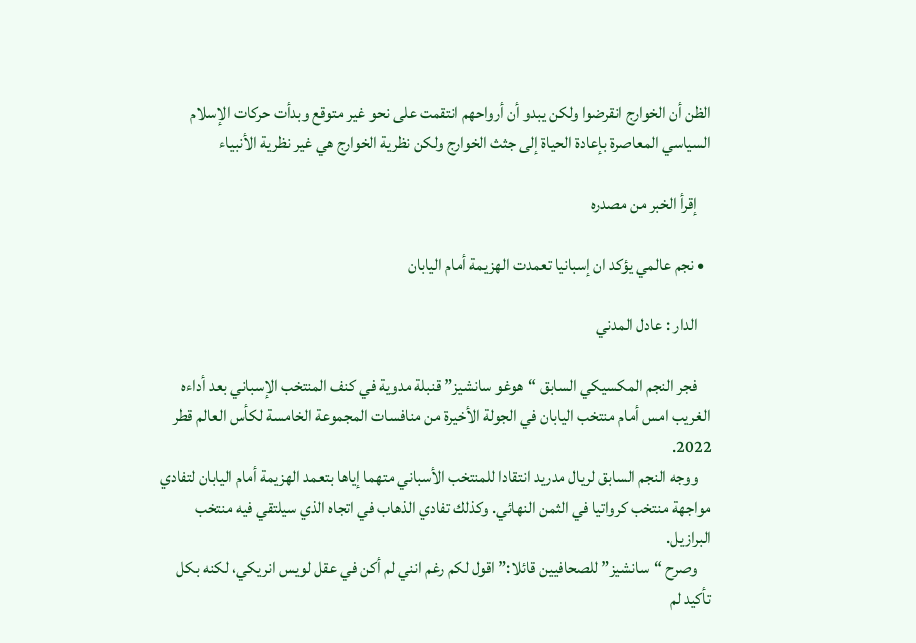الظن أن الخوارج انقرضوا ولكن يبدو أن أرواحهم انتقمت على نحو غير متوقع وبدأت حركات الإسلام السياسي المعاصرة بإعادة الحياة إلى جثث الخوارج ولكن نظرية الخوارج هي غير نظرية الأنبياء

    إقرأ الخبر من مصدره

  • نجم عالمي يؤكد ان إسبانيا تعمدت الهزيمة أمام اليابان

    الدار : عادل المدني

    فجر النجم المكسيكي السابق “هوغو سانشيز” قنبلة مدوية في كنف المنتخب الإسباني بعد أداءه الغريب امس أمام منتخب اليابان في الجولة الأخيرة من منافسات المجموعة الخامسة لكأس العالم قطر 2022.
    ووجه النجم السابق لريال مدريد انتقادا للمنتخب الأسباني متهما إياها بتعمد الهزيمة أمام اليابان لتفادي مواجهة منتخب كرواتيا في الثمن النهائي. وكذلك تفادي الذهاب في اتجاه الذي سيلتقي فيه منتخب البرازيل.
    وصرح “سانشيز” للصحافيين قائلا:” اقول لكم رغم انني لم أكن في عقل لويس انريكي، لكنه بكل تأكيد لم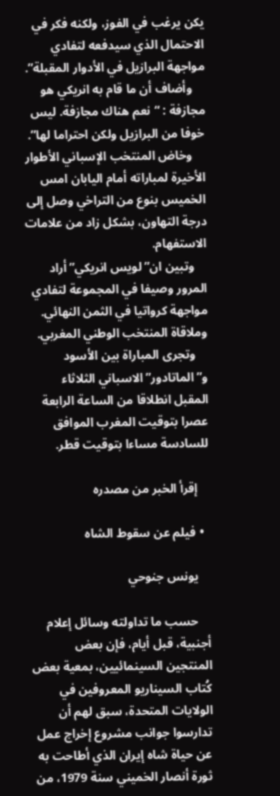يكن يرغب في الفوز، ولكنه فكر في الاحتمال الذي سيدفعه لتفادي مواجهة البرازيل في الأدوار المقبلة”.
    وأضاف أن ما قام به انريكي هو مجازفة : “نعم هناك مجازفة. ليس خوفا من البرازيل ولكن احتراما لها”.
    وخاض المنتخب الإسباني الأطوار الأخيرة لمباراته أمام اليابان امس الخميس بنوع من التراخي وصل إلى درجة التهاون، بشكل زاد من علامات الاستفهام.
    وتبين ان” لويس انريكي” أراد المرور وصيفا في المجموعة لتفادي مواجهة كرواتيا في الثمن النهائي. وملاقاة المنتخب الوطني المغربي.
    وتجرى المباراة بين الأسود و”الماتادور”الاسباني الثلاثاء المقبل انطلاقا من الساعة الرابعة عصرا بتوقيت المغرب الموافق للسادسة مساءا بتوقيت قطر.

    إقرأ الخبر من مصدره

  • فيلم عن سقوط الشاه

    يونس جنوحي

    حسب ما تداولته وسائل إعلام أجنبية، قبل أيام، فإن بعض المنتجين السينمائيين، بمعية بعض كُتاب السيناريو المعروفين في الولايات المتحدة، سبق لهم أن تدارسوا جوانب مشروع إخراج عمل عن حياة شاه إيران الذي أطاحت به ثورة أنصار الخميني سنة 1979، من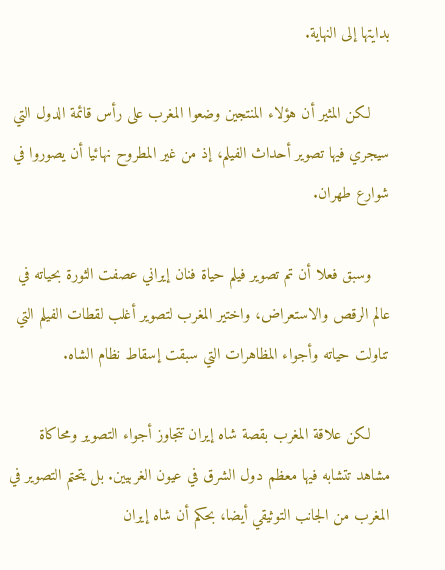بدايتها إلى النهاية.

    لكن المثير أن هؤلاء المنتجين وضعوا المغرب على رأس قائمة الدول التي سيجري فيها تصوير أحداث الفيلم، إذ من غير المطروح نهائيا أن يصوروا في شوارع طهران.

    وسبق فعلا أن تم تصوير فيلم حياة فنان إيراني عصفت الثورة بحياته في عالم الرقص والاستعراض، واختير المغرب لتصوير أغلب لقطات الفيلم التي تناولت حياته وأجواء المظاهرات التي سبقت إسقاط نظام الشاه.

    لكن علاقة المغرب بقصة شاه إيران تتجاوز أجواء التصوير ومحاكاة مشاهد تتشابه فيها معظم دول الشرق في عيون الغربيين. بل يتحتم التصوير في المغرب من الجانب التوثيقي أيضا، بحكم أن شاه إيران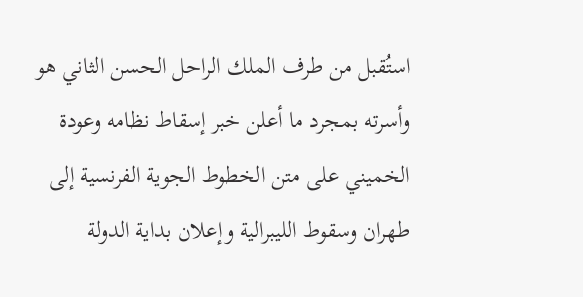استُقبل من طرف الملك الراحل الحسن الثاني هو وأسرته بمجرد ما أعلن خبر إسقاط نظامه وعودة الخميني على متن الخطوط الجوية الفرنسية إلى طهران وسقوط الليبرالية وإعلان بداية الدولة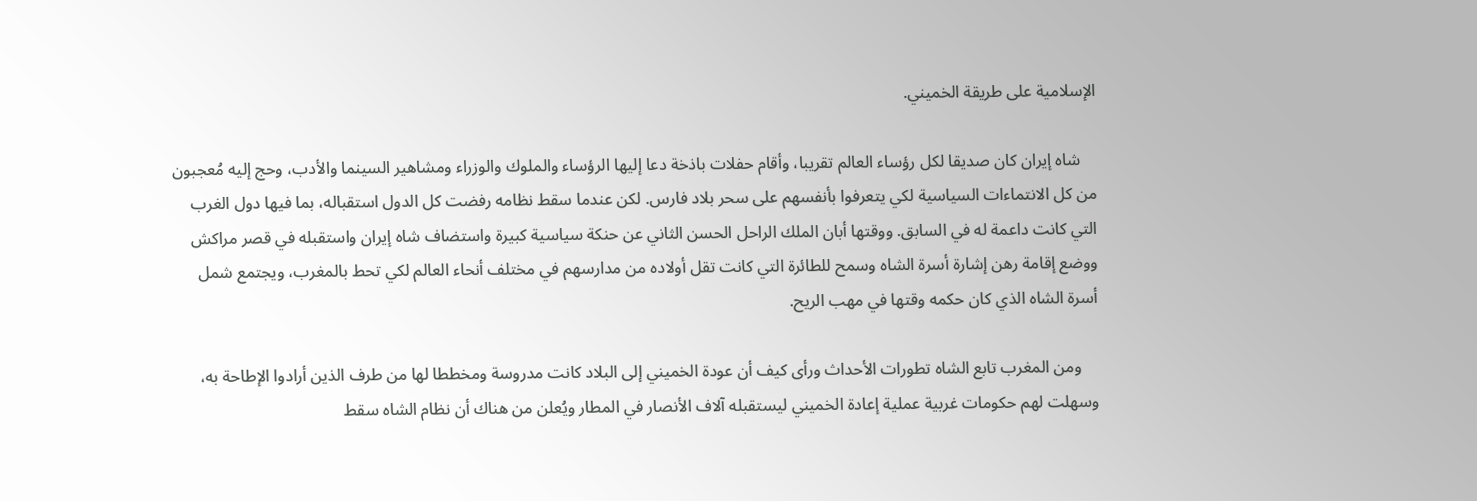الإسلامية على طريقة الخميني.

    شاه إيران كان صديقا لكل رؤساء العالم تقريبا، وأقام حفلات باذخة دعا إليها الرؤساء والملوك والوزراء ومشاهير السينما والأدب، وحج إليه مُعجبون من كل الانتماءات السياسية لكي يتعرفوا بأنفسهم على سحر بلاد فارس. لكن عندما سقط نظامه رفضت كل الدول استقباله، بما فيها دول الغرب التي كانت داعمة له في السابق. ووقتها أبان الملك الراحل الحسن الثاني عن حنكة سياسية كبيرة واستضاف شاه إيران واستقبله في قصر مراكش ووضع إقامة رهن إشارة أسرة الشاه وسمح للطائرة التي كانت تقل أولاده من مدارسهم في مختلف أنحاء العالم لكي تحط بالمغرب، ويجتمع شمل أسرة الشاه الذي كان حكمه وقتها في مهب الريح.

    ومن المغرب تابع الشاه تطورات الأحداث ورأى كيف أن عودة الخميني إلى البلاد كانت مدروسة ومخططا لها من طرف الذين أرادوا الإطاحة به، وسهلت لهم حكومات غربية عملية إعادة الخميني ليستقبله آلاف الأنصار في المطار ويُعلن من هناك أن نظام الشاه سقط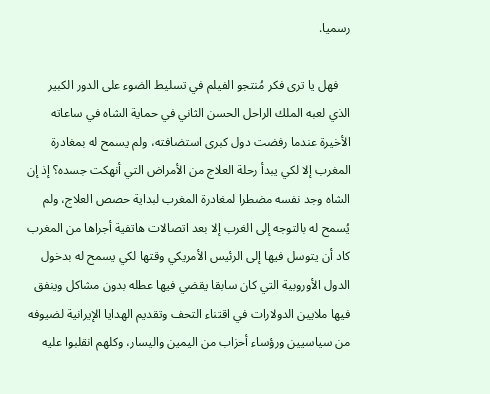رسميا.

    فهل يا ترى فكر مُنتجو الفيلم في تسليط الضوء على الدور الكبير الذي لعبه الملك الراحل الحسن الثاني في حماية الشاه في ساعاته الأخيرة عندما رفضت دول كبرى استضافته، ولم يسمح له بمغادرة المغرب إلا لكي يبدأ رحلة العلاج من الأمراض التي أنهكت جسده؟ إذ إن الشاه وجد نفسه مضطرا لمغادرة المغرب لبداية حصص العلاج، ولم يُسمح له بالتوجه إلى الغرب إلا بعد اتصالات هاتفية أجراها من المغرب كاد أن يتوسل فيها إلى الرئيس الأمريكي وقتها لكي يسمح له بدخول الدول الأوروبية التي كان سابقا يقضي فيها عطله بدون مشاكل وينفق فيها ملايين الدولارات في اقتناء التحف وتقديم الهدايا الإيرانية لضيوفه من سياسيين ورؤساء أحزاب من اليمين واليسار، وكلهم انقلبوا عليه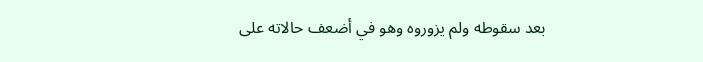بعد سقوطه ولم يزوروه وهو في أضعف حالاته على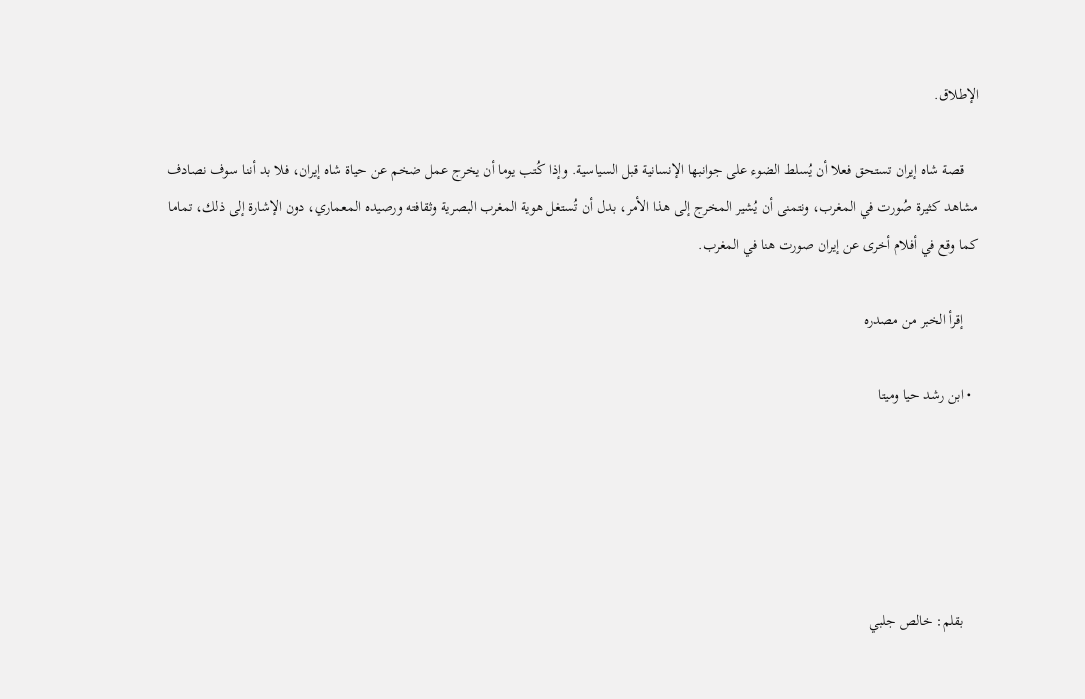الإطلاق.

    قصة شاه إيران تستحق فعلا أن يُسلط الضوء على جوانبها الإنسانية قبل السياسية. وإذا كُتب يوما أن يخرج عمل ضخم عن حياة شاه إيران، فلا بد أننا سوف نصادف مشاهد كثيرة صُورت في المغرب، ونتمنى أن يُشير المخرج إلى هذا الأمر، بدل أن تُستغل هوية المغرب البصرية وثقافته ورصيده المعماري، دون الإشارة إلى ذلك، تماما كما وقع في أفلام أخرى عن إيران صورت هنا في المغرب.

    إقرأ الخبر من مصدره

  • ابن رشد حيا وميتا





    بقلم: خالص جلبي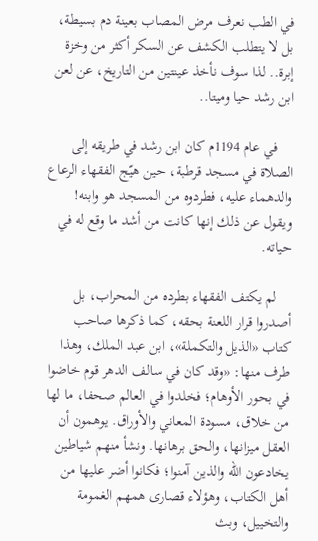في الطب نعرف مرض المصاب بعينة دم بسيطة، بل لا يتطلب الكشف عن السكر أكثر من وخزة إبرة.. لذا سوف نأخذ عينتين من التاريخ، عن لعن ابن رشد حيا وميتا..

    في عام 1194م كان ابن رشد في طريقه إلى الصلاة في مسجد قرطبة، حين هيّج الفقهاء الرعاع والدهماء عليه، فطردوه من المسجد هو وابنه! ويقول عن ذلك إنها كانت من أشد ما وقع له في حياته.

    لم يكتف الفقهاء بطرده من المحراب، بل أصدروا قرار اللعنة بحقه، كما ذكرها صاحب كتاب «الذيل والتكملة»، ابن عبد الملك، وهذا طرف منها: «وقد كان في سالف الدهر قوم خاضوا في بحور الأوهام؛ فخلدوا في العالم صحفا، ما لها من خلاق، مسودة المعاني والأوراق. يوهمون أن العقل ميزانها، والحق برهانها. ونشأ منهم شياطين يخادعون الله والذين آمنوا؛ فكانوا أضر عليها من أهل الكتاب، وهؤلاء قصارى همهم الغمومة والتخييل، وبث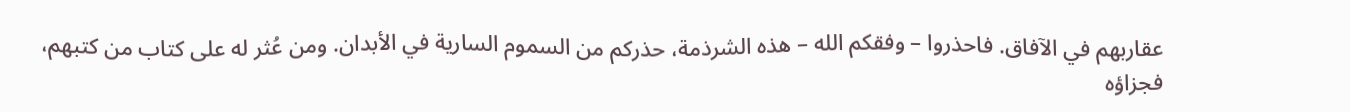عقاربهم في الآفاق. فاحذروا – وفقكم الله – هذه الشرذمة، حذركم من السموم السارية في الأبدان. ومن عُثر له على كتاب من كتبهم، فجزاؤه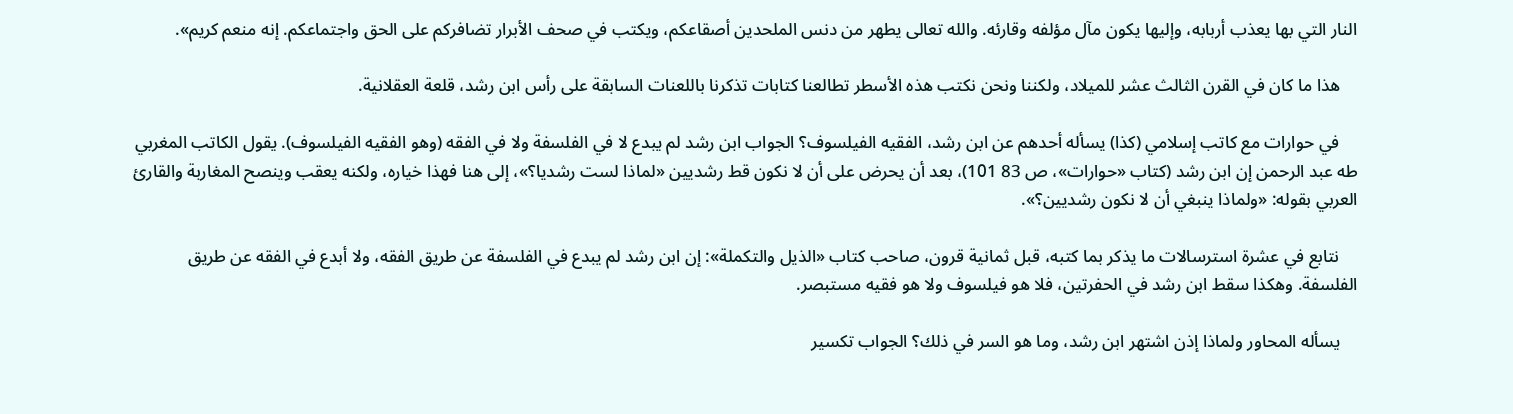النار التي بها يعذب أربابه، وإليها يكون مآل مؤلفه وقارئه. والله تعالى يطهر من دنس الملحدين أصقاعكم، ويكتب في صحف الأبرار تضافركم على الحق واجتماعكم. إنه منعم كريم».

    هذا ما كان في القرن الثالث عشر للميلاد، ولكننا ونحن نكتب هذه الأسطر تطالعنا كتابات تذكرنا باللعنات السابقة على رأس ابن رشد، قلعة العقلانية.

    في حوارات مع كاتب إسلامي (كذا) يسأله أحدهم عن ابن رشد، الفقيه الفيلسوف؟ الجواب ابن رشد لم يبدع لا في الفلسفة ولا في الفقه (وهو الفقيه الفيلسوف). يقول الكاتب المغربي طه عبد الرحمن إن ابن رشد (كتاب «حوارات»، ص 83 101)، بعد أن يحرض على أن لا نكون قط رشديين «لماذا لست رشديا؟»، إلى هنا فهذا خياره، ولكنه يعقب وينصح المغاربة والقارئ العربي بقوله: «ولماذا ينبغي أن لا نكون رشديين؟».

    نتابع في عشرة استرسالات ما يذكر بما كتبه، قبل ثمانية قرون، صاحب كتاب «الذيل والتكملة»: إن ابن رشد لم يبدع في الفلسفة عن طريق الفقه، ولا أبدع في الفقه عن طريق الفلسفة. وهكذا سقط ابن رشد في الحفرتين، فلا هو فيلسوف ولا هو فقيه مستبصر.

    يسأله المحاور ولماذا إذن اشتهر ابن رشد، وما هو السر في ذلك؟ الجواب تكسير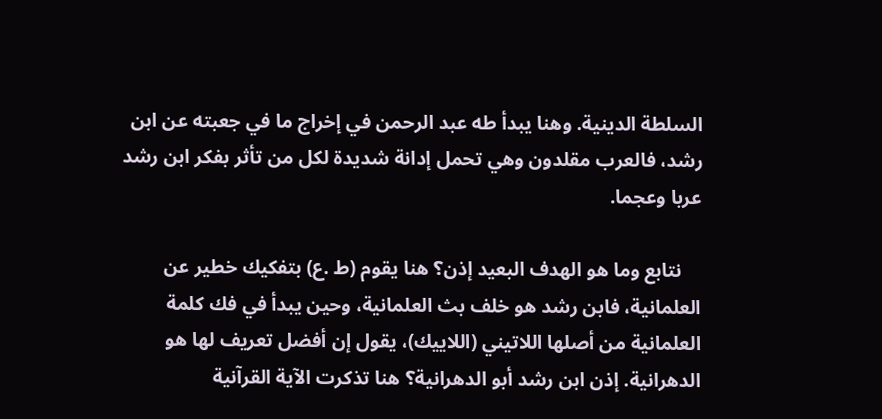السلطة الدينية. وهنا يبدأ طه عبد الرحمن في إخراج ما في جعبته عن ابن رشد، فالعرب مقلدون وهي تحمل إدانة شديدة لكل من تأثر بفكر ابن رشد عربا وعجما.

    نتابع وما هو الهدف البعيد إذن؟ هنا يقوم (ط .ع) بتفكيك خطير عن العلمانية، فابن رشد هو خلف بث العلمانية، وحين يبدأ في فك كلمة العلمانية من أصلها اللاتيني (اللاييك)، يقول إن أفضل تعريف لها هو الدهرانية. إذن ابن رشد أبو الدهرانية؟ هنا تذكرت الآية القرآنية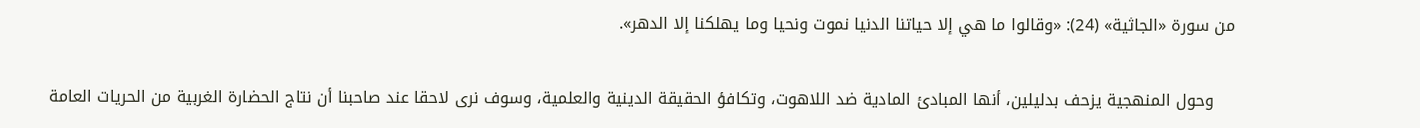من سورة «الجاثية» (24): «وقالوا ما هي إلا حياتنا الدنيا نموت ونحيا وما يهلكنا إلا الدهر».

    وحول المنهجية يزحف بدليلين، أنها المبادئ المادية ضد اللاهوت، وتكافؤ الحقيقة الدينية والعلمية، وسوف نرى لاحقا عند صاحبنا أن نتاج الحضارة الغربية من الحريات العامة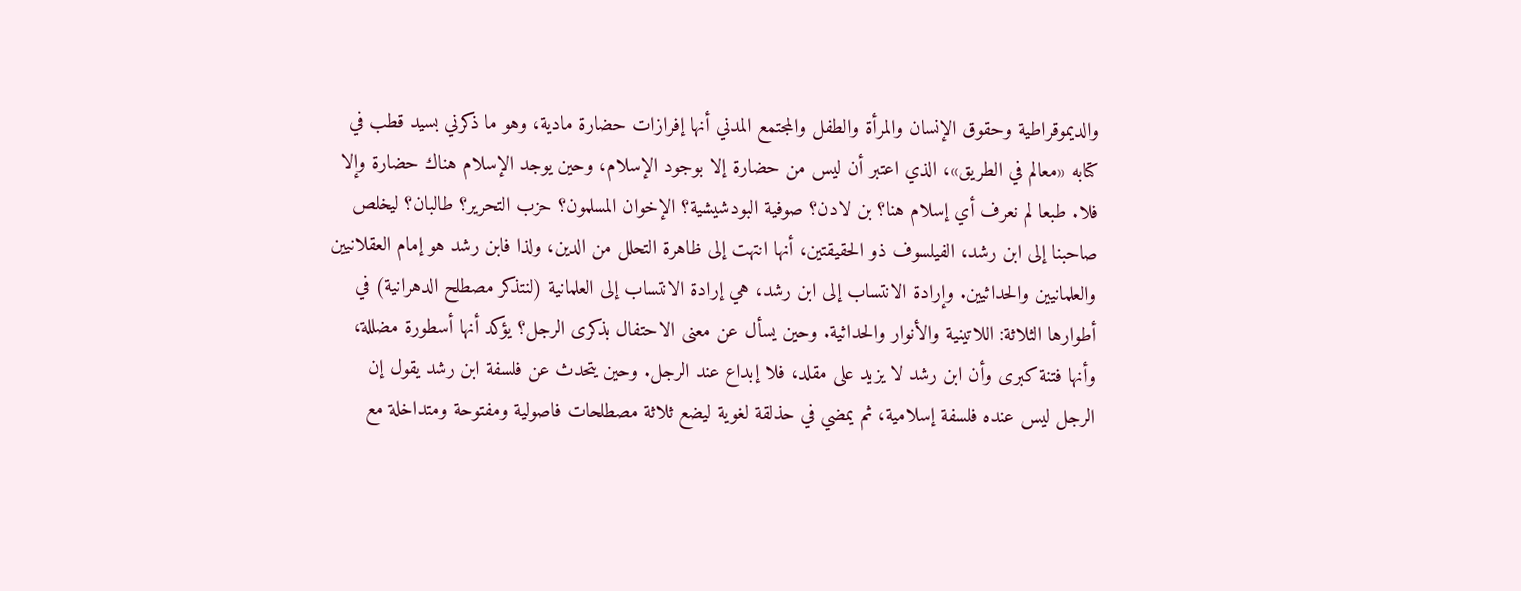والديموقراطية وحقوق الإنسان والمرأة والطفل والمجتمع المدني أنها إفرازات حضارة مادية، وهو ما ذكرني بسيد قطب في كتابه «معالم في الطريق»، الذي اعتبر أن ليس من حضارة إلا بوجود الإسلام، وحين يوجد الإسلام هناك حضارة وإلا فلا. طبعا لم نعرف أي إسلام هنا؟ بن لادن؟ صوفية البودشيشية؟ الإخوان المسلمون؟ حزب التحرير؟ طالبان؟ ليخلص صاحبنا إلى ابن رشد، الفيلسوف ذو الحقيقتين، أنها انتهت إلى ظاهرة التحلل من الدين، ولذا فابن رشد هو إمام العقلانيين والعلمانيين والحداثيين. وإرادة الانتساب إلى ابن رشد، هي إرادة الانتساب إلى العلمانية (لنتذكر مصطلح الدهرانية) في أطوارها الثلاثة: اللاتينية والأنوار والحداثية. وحين يسأل عن معنى الاحتفال بذكرى الرجل؟ يؤكد أنها أسطورة مضللة، وأنها فتنة كبرى وأن ابن رشد لا يزيد على مقلد، فلا إبداع عند الرجل. وحين يتحدث عن فلسفة ابن رشد يقول إن الرجل ليس عنده فلسفة إسلامية، ثم يمضي في حذلقة لغوية ليضع ثلاثة مصطلحات فاصولية ومفتوحة ومتداخلة مع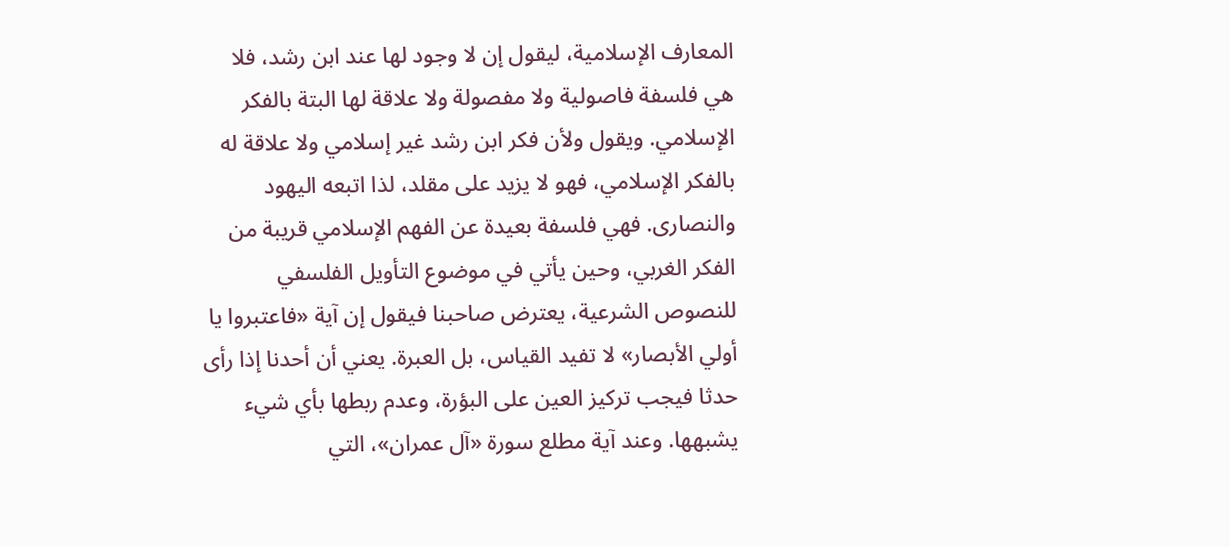المعارف الإسلامية، ليقول إن لا وجود لها عند ابن رشد، فلا هي فلسفة فاصولية ولا مفصولة ولا علاقة لها البتة بالفكر الإسلامي. ويقول ولأن فكر ابن رشد غير إسلامي ولا علاقة له بالفكر الإسلامي، فهو لا يزيد على مقلد، لذا اتبعه اليهود والنصارى. فهي فلسفة بعيدة عن الفهم الإسلامي قريبة من الفكر الغربي، وحين يأتي في موضوع التأويل الفلسفي للنصوص الشرعية، يعترض صاحبنا فيقول إن آية «فاعتبروا يا أولي الأبصار» لا تفيد القياس، بل العبرة. يعني أن أحدنا إذا رأى حدثا فيجب تركيز العين على البؤرة، وعدم ربطها بأي شيء يشبهها. وعند آية مطلع سورة «آل عمران»، التي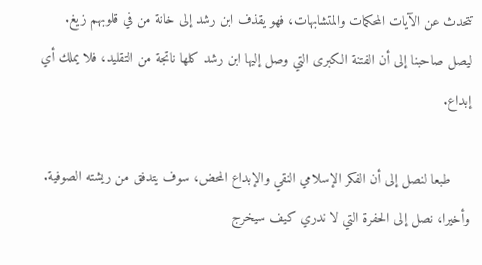تتحدث عن الآيات المحكمات والمتشابهات، فهو يقذف ابن رشد إلى خانة من في قلوبهم زيغ. ليصل صاحبنا إلى أن الفتنة الكبرى التي وصل إليها ابن رشد كلها ناتجة من التقليد، فلا يملك أي إبداع.

     طبعا لنصل إلى أن الفكر الإسلامي النقي والإبداع المحض، سوف يتدفق من ريشته الصوفية. وأخيرا، نصل إلى الحفرة التي لا ندري كيف سيخرج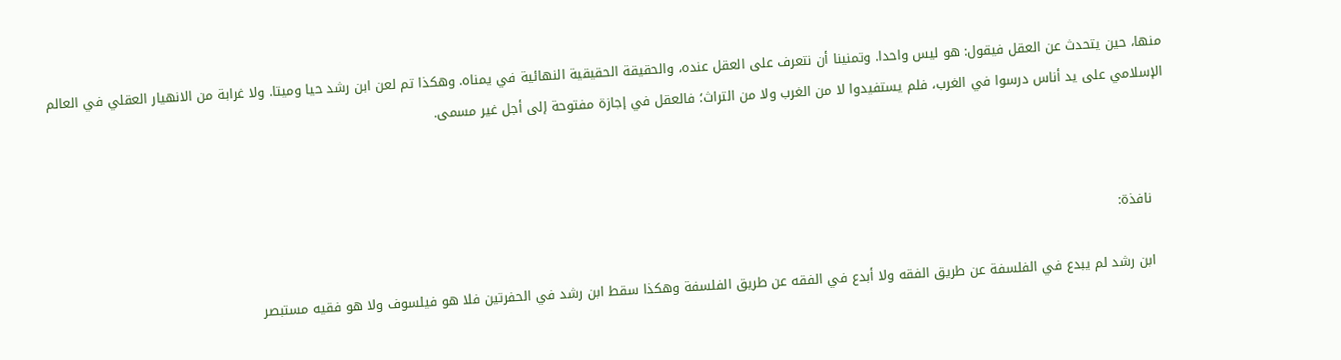منها، حين يتحدث عن العقل فيقول: هو ليس واحدا. وتمنينا أن نتعرف على العقل عنده، والحقيقة الحقيقية النهائية في يمناه. وهكذا تم لعن ابن رشد حيا وميتا. ولا غرابة من الانهيار العقلي في العالم الإسلامي على يد أناس درسوا في الغرب، فلم يستفيدوا لا من الغرب ولا من التراث؛ فالعقل في إجازة مفتوحة إلى أجل غير مسمى.



    نافذة:

    ابن رشد لم يبدع في الفلسفة عن طريق الفقه ولا أبدع في الفقه عن طريق الفلسفة وهكذا سقط ابن رشد في الحفرتين فلا هو فيلسوف ولا هو فقيه مستبصر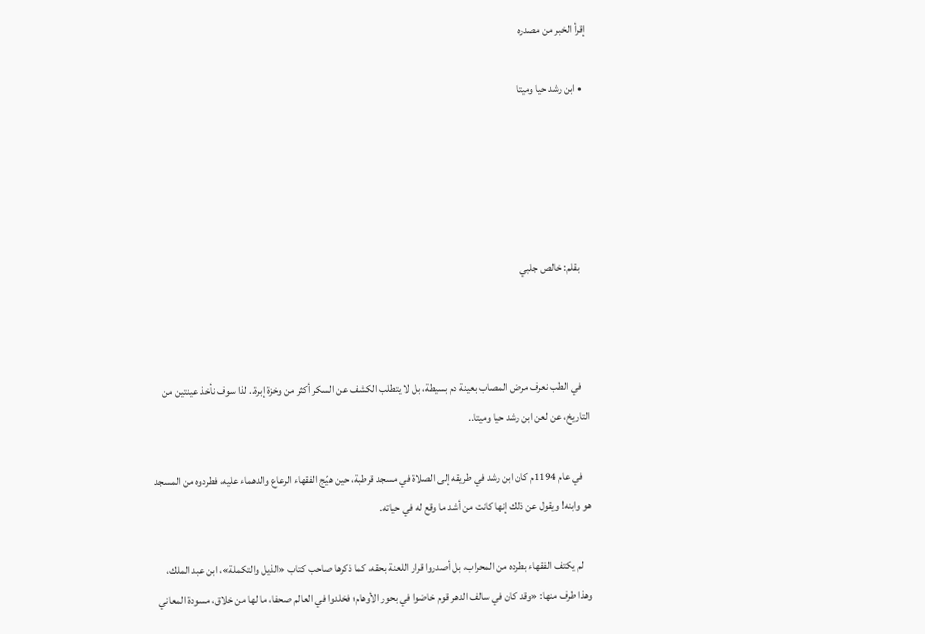إقرأ الخبر من مصدره

  • ابن رشد حيا وميتا





    بقلم: خالص جلبي



    في الطب نعرف مرض المصاب بعينة دم بسيطة، بل لا يتطلب الكشف عن السكر أكثر من وخزة إبرة.. لذا سوف نأخذ عينتين من التاريخ، عن لعن ابن رشد حيا وميتا..

    في عام 1194م كان ابن رشد في طريقه إلى الصلاة في مسجد قرطبة، حين هيّج الفقهاء الرعاع والدهماء عليه، فطردوه من المسجد هو وابنه! ويقول عن ذلك إنها كانت من أشد ما وقع له في حياته.

    لم يكتف الفقهاء بطرده من المحراب، بل أصدروا قرار اللعنة بحقه، كما ذكرها صاحب كتاب «الذيل والتكملة»، ابن عبد الملك، وهذا طرف منها: «وقد كان في سالف الدهر قوم خاضوا في بحور الأوهام؛ فخلدوا في العالم صحفا، ما لها من خلاق، مسودة المعاني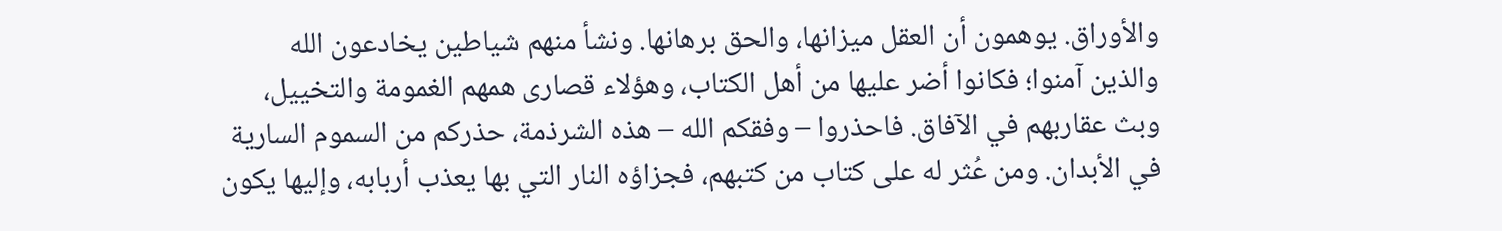والأوراق. يوهمون أن العقل ميزانها، والحق برهانها. ونشأ منهم شياطين يخادعون الله والذين آمنوا؛ فكانوا أضر عليها من أهل الكتاب، وهؤلاء قصارى همهم الغمومة والتخييل، وبث عقاربهم في الآفاق. فاحذروا – وفقكم الله – هذه الشرذمة، حذركم من السموم السارية في الأبدان. ومن عُثر له على كتاب من كتبهم، فجزاؤه النار التي بها يعذب أربابه، وإليها يكون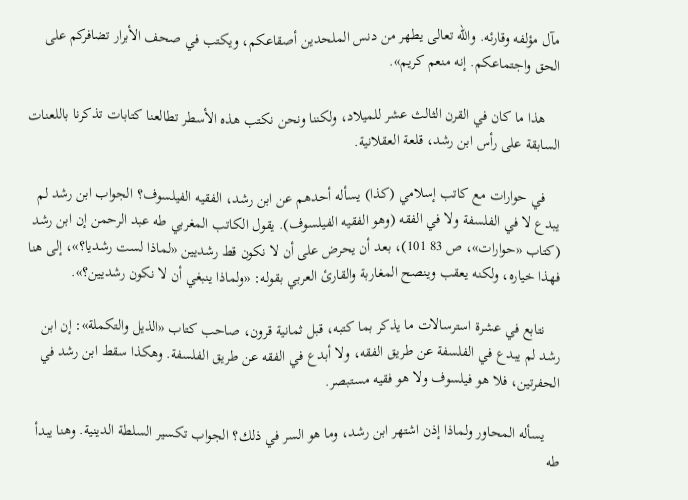مآل مؤلفه وقارئه. والله تعالى يطهر من دنس الملحدين أصقاعكم، ويكتب في صحف الأبرار تضافركم على الحق واجتماعكم. إنه منعم كريم».

    هذا ما كان في القرن الثالث عشر للميلاد، ولكننا ونحن نكتب هذه الأسطر تطالعنا كتابات تذكرنا باللعنات السابقة على رأس ابن رشد، قلعة العقلانية.

    في حوارات مع كاتب إسلامي (كذا) يسأله أحدهم عن ابن رشد، الفقيه الفيلسوف؟ الجواب ابن رشد لم يبدع لا في الفلسفة ولا في الفقه (وهو الفقيه الفيلسوف). يقول الكاتب المغربي طه عبد الرحمن إن ابن رشد (كتاب «حوارات»، ص 83 101)، بعد أن يحرض على أن لا نكون قط رشديين «لماذا لست رشديا؟»، إلى هنا فهذا خياره، ولكنه يعقب وينصح المغاربة والقارئ العربي بقوله: «ولماذا ينبغي أن لا نكون رشديين؟».

    نتابع في عشرة استرسالات ما يذكر بما كتبه، قبل ثمانية قرون، صاحب كتاب «الذيل والتكملة»: إن ابن رشد لم يبدع في الفلسفة عن طريق الفقه، ولا أبدع في الفقه عن طريق الفلسفة. وهكذا سقط ابن رشد في الحفرتين، فلا هو فيلسوف ولا هو فقيه مستبصر.

    يسأله المحاور ولماذا إذن اشتهر ابن رشد، وما هو السر في ذلك؟ الجواب تكسير السلطة الدينية. وهنا يبدأ طه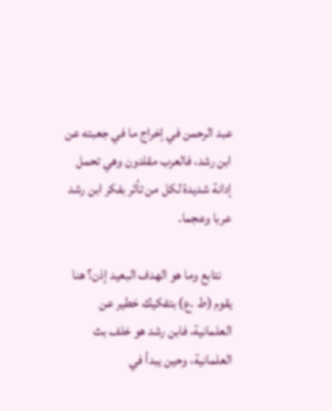عبد الرحمن في إخراج ما في جعبته عن ابن رشد، فالعرب مقلدون وهي تحمل إدانة شديدة لكل من تأثر بفكر ابن رشد عربا وعجما.

    نتابع وما هو الهدف البعيد إذن؟ هنا يقوم (ط .ع) بتفكيك خطير عن العلمانية، فابن رشد هو خلف بث العلمانية، وحين يبدأ في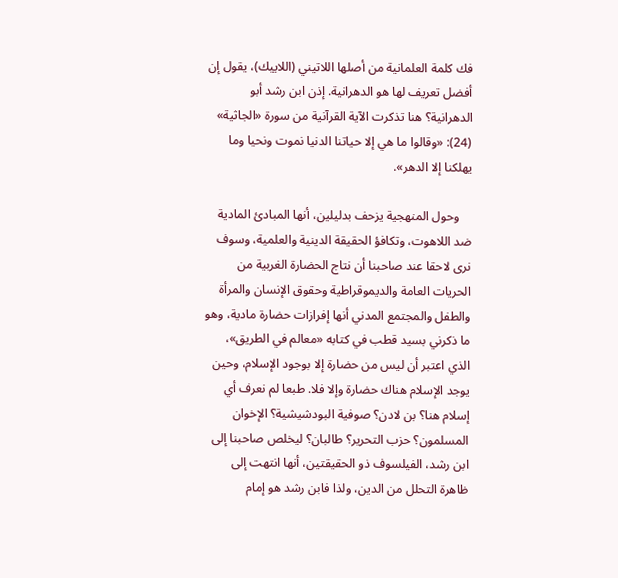فك كلمة العلمانية من أصلها اللاتيني (اللاييك)، يقول إن أفضل تعريف لها هو الدهرانية. إذن ابن رشد أبو الدهرانية؟ هنا تذكرت الآية القرآنية من سورة «الجاثية» (24): «وقالوا ما هي إلا حياتنا الدنيا نموت ونحيا وما يهلكنا إلا الدهر».

    وحول المنهجية يزحف بدليلين، أنها المبادئ المادية ضد اللاهوت، وتكافؤ الحقيقة الدينية والعلمية، وسوف نرى لاحقا عند صاحبنا أن نتاج الحضارة الغربية من الحريات العامة والديموقراطية وحقوق الإنسان والمرأة والطفل والمجتمع المدني أنها إفرازات حضارة مادية، وهو ما ذكرني بسيد قطب في كتابه «معالم في الطريق»، الذي اعتبر أن ليس من حضارة إلا بوجود الإسلام، وحين يوجد الإسلام هناك حضارة وإلا فلا. طبعا لم نعرف أي إسلام هنا؟ بن لادن؟ صوفية البودشيشية؟ الإخوان المسلمون؟ حزب التحرير؟ طالبان؟ ليخلص صاحبنا إلى ابن رشد، الفيلسوف ذو الحقيقتين، أنها انتهت إلى ظاهرة التحلل من الدين، ولذا فابن رشد هو إمام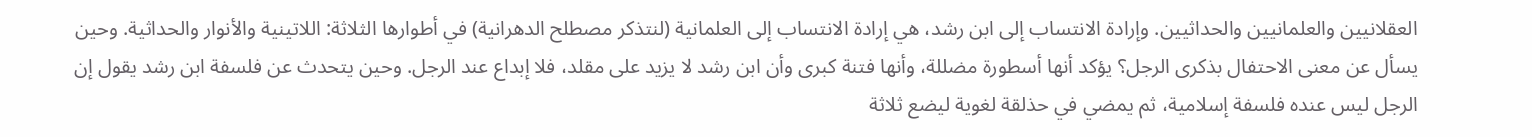العقلانيين والعلمانيين والحداثيين. وإرادة الانتساب إلى ابن رشد، هي إرادة الانتساب إلى العلمانية (لنتذكر مصطلح الدهرانية) في أطوارها الثلاثة: اللاتينية والأنوار والحداثية. وحين يسأل عن معنى الاحتفال بذكرى الرجل؟ يؤكد أنها أسطورة مضللة، وأنها فتنة كبرى وأن ابن رشد لا يزيد على مقلد، فلا إبداع عند الرجل. وحين يتحدث عن فلسفة ابن رشد يقول إن الرجل ليس عنده فلسفة إسلامية، ثم يمضي في حذلقة لغوية ليضع ثلاثة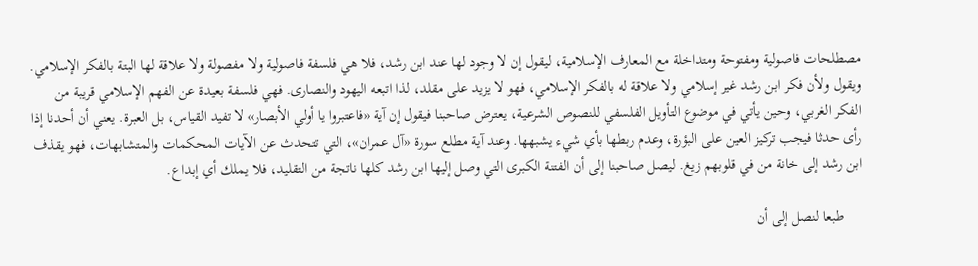مصطلحات فاصولية ومفتوحة ومتداخلة مع المعارف الإسلامية، ليقول إن لا وجود لها عند ابن رشد، فلا هي فلسفة فاصولية ولا مفصولة ولا علاقة لها البتة بالفكر الإسلامي. ويقول ولأن فكر ابن رشد غير إسلامي ولا علاقة له بالفكر الإسلامي، فهو لا يزيد على مقلد، لذا اتبعه اليهود والنصارى. فهي فلسفة بعيدة عن الفهم الإسلامي قريبة من الفكر الغربي، وحين يأتي في موضوع التأويل الفلسفي للنصوص الشرعية، يعترض صاحبنا فيقول إن آية «فاعتبروا يا أولي الأبصار» لا تفيد القياس، بل العبرة. يعني أن أحدنا إذا رأى حدثا فيجب تركيز العين على البؤرة، وعدم ربطها بأي شيء يشبهها. وعند آية مطلع سورة «آل عمران»، التي تتحدث عن الآيات المحكمات والمتشابهات، فهو يقذف ابن رشد إلى خانة من في قلوبهم زيغ. ليصل صاحبنا إلى أن الفتنة الكبرى التي وصل إليها ابن رشد كلها ناتجة من التقليد، فلا يملك أي إبداع.

     طبعا لنصل إلى أن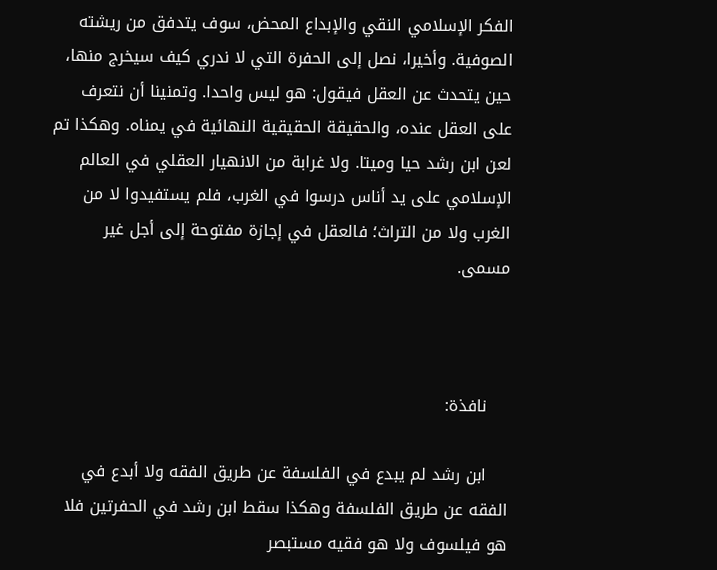الفكر الإسلامي النقي والإبداع المحض، سوف يتدفق من ريشته الصوفية. وأخيرا، نصل إلى الحفرة التي لا ندري كيف سيخرج منها، حين يتحدث عن العقل فيقول: هو ليس واحدا. وتمنينا أن نتعرف على العقل عنده، والحقيقة الحقيقية النهائية في يمناه. وهكذا تم لعن ابن رشد حيا وميتا. ولا غرابة من الانهيار العقلي في العالم الإسلامي على يد أناس درسوا في الغرب، فلم يستفيدوا لا من الغرب ولا من التراث؛ فالعقل في إجازة مفتوحة إلى أجل غير مسمى.



    نافذة:

    ابن رشد لم يبدع في الفلسفة عن طريق الفقه ولا أبدع في الفقه عن طريق الفلسفة وهكذا سقط ابن رشد في الحفرتين فلا هو فيلسوف ولا هو فقيه مستبصر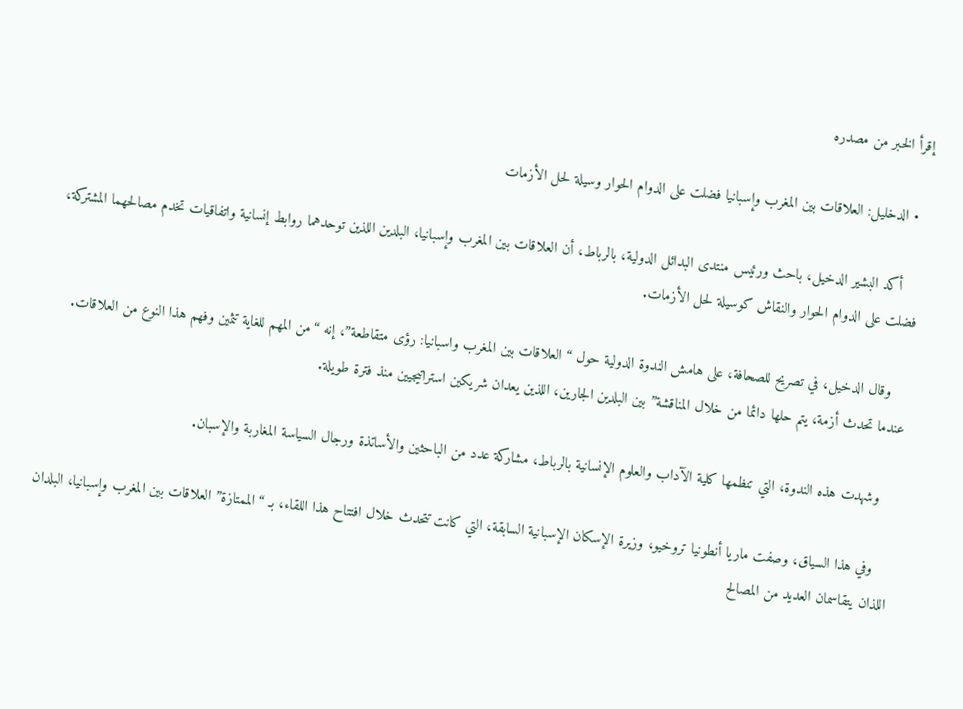إقرأ الخبر من مصدره

  • الدخليل: العلاقات بين المغرب وإسبانيا فضلت على الدوام الحوار وسيلة لحل الأزمات

    أكد البشير الدخيل، باحث ورئيس منتدى البدائل الدولية، بالرباط، أن العلاقات بين المغرب وإسبانيا، البلدين اللذين توحدهما روابط إنسانية واتفاقيات تخدم مصالحهما المشتركة، فضلت على الدوام الحوار والنقاش كوسيلة لحل الأزمات.

    وقال الدخيل، في تصريح للصحافة، على هامش الندوة الدولية حول “العلاقات بين المغرب واسبانيا: رؤى متقاطعة”، إنه “من المهم للغاية تثمين وفهم هذا النوع من العلاقات. عندما تحدث أزمة، يتم حلها دائما من خلال المناقشة” بين البلدين الجارين، اللذين يعدان شريكين استراتيجيين منذ فترة طويلة.

    وشهدت هذه الندوة، التي تنظمها كلية الآداب والعلوم الإنسانية بالرباط، مشاركة عدد من الباحثين والأساتذة ورجال السياسة المغاربة والإسبان.

    وفي هذا السياق، وصفت ماريا أنطونيا تروخيو، وزيرة الإسكان الإسبانية السابقة، التي كانت تتحدث خلال افتتاح هذا اللقاء، بـ “الممتازة” العلاقات بين المغرب وإسبانيا، البلدان اللذان يتقاسمان العديد من المصالح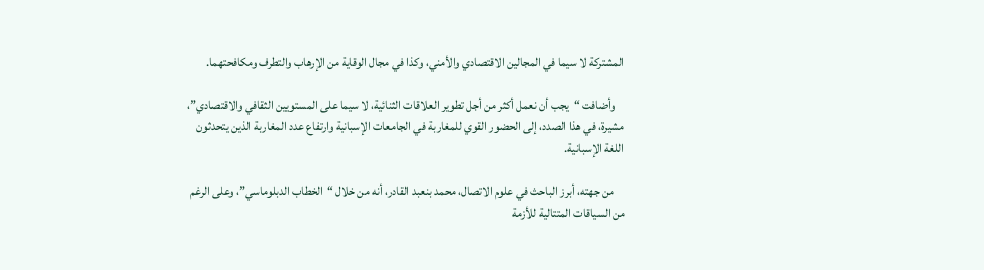المشتركة لا سيما في المجالين الاقتصادي والأمني، وكذا في مجال الوقاية من الإرهاب والتطرف ومكافحتهما.

    وأضافت “يجب أن نعمل أكثر من أجل تطوير العلاقات الثنائية، لا سيما على المستويين الثقافي والاقتصادي”، مشيرة، في هذا الصدد، إلى الحضور القوي للمغاربة في الجامعات الإسبانية وارتفاع عدد المغاربة الذين يتحدثون اللغة الإسبانية.

    من جهته، أبرز الباحث في علوم الاتصال، محمد بنعبد القادر، أنه من خلال “الخطاب الدبلوماسي”، وعلى الرغم من السياقات المتتالية للأزمة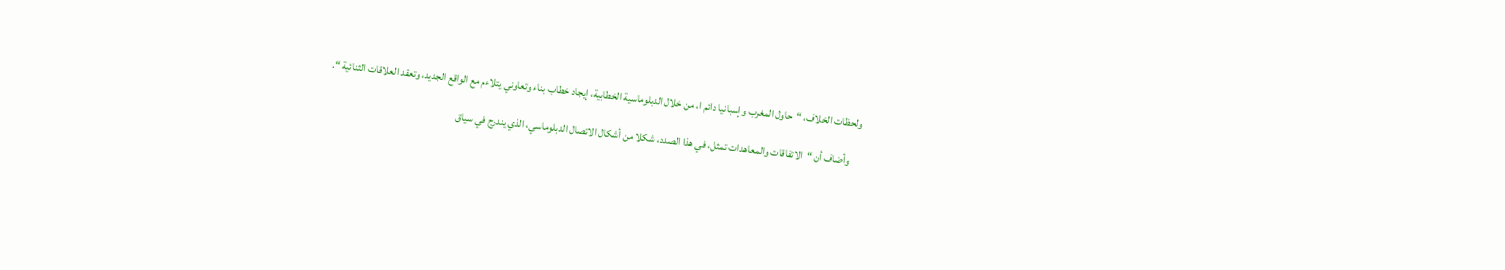ولحظات الخلاف، “حاول المغرب وإسبانيا دائم ا، من خلال الدبلوماسية الخطابية، إيجاد خطاب بناء وتعاوني يتلاءم مع الواقع الجديد، وتعقد العلاقات الثنائية “.

    وأضاف أن “الاتفاقات والمعاهدات تمثل، في هذا الصدد، شكلا من أشكال الاتصال الدبلوماسي، الذي يندرج في سياق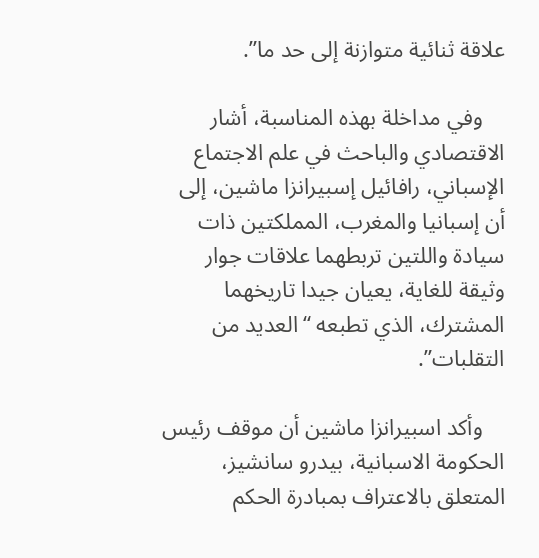علاقة ثنائية متوازنة إلى حد ما”.

    وفي مداخلة بهذه المناسبة، أشار الاقتصادي والباحث في علم الاجتماع الإسباني، رافائيل إسبيرانزا ماشين، إلى أن إسبانيا والمغرب، المملكتين ذات سيادة واللتين تربطهما علاقات جوار وثيقة للغاية، يعيان جيدا تاريخهما المشترك، الذي تطبعه “العديد من التقلبات”.

    وأكد اسبيرانزا ماشين أن موقف رئيس الحكومة الاسبانية، بيدرو سانشيز، المتعلق بالاعتراف بمبادرة الحكم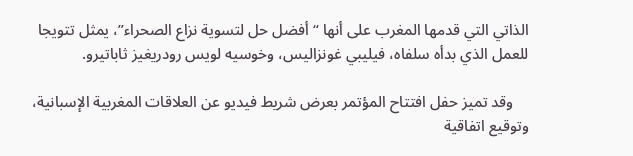الذاتي التي قدمها المغرب على أنها “أفضل حل لتسوية نزاع الصحراء”، يمثل تتويجا للعمل الذي بدأه سلفاه، فيليبي غونزاليس، وخوسيه لويس رودريغيز ثاباتيرو.

    وقد تميز حفل افتتاح المؤتمر بعرض شريط فيديو عن العلاقات المغربية الإسبانية، وتوقيع اتفاقية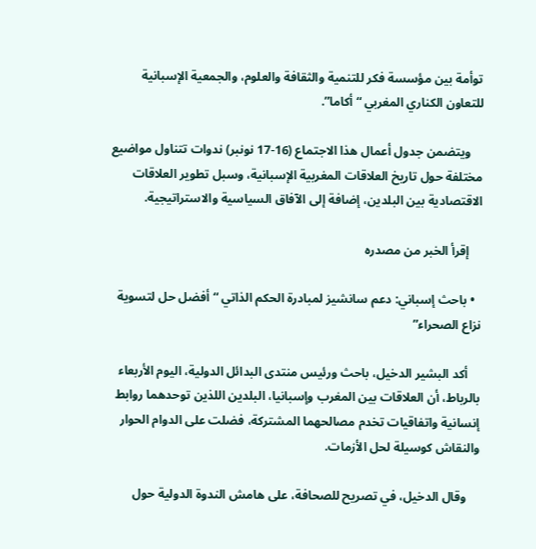توأمة بين مؤسسة فكر للتنمية والثقافة والعلوم، والجمعية الإسبانية للتعاون الكناري المغربي “أكاما”.

    ويتضمن جدول أعمال هذا الاجتماع (16-17 نونبر) ندوات تتناول مواضيع مختلفة حول تاريخ العلاقات المغربية الإسبانية، وسبل تطوير العلاقات الاقتصادية بين البلدين، إضافة إلى الآفاق السياسية والاستراتيجية.

    إقرأ الخبر من مصدره

  • باحث إسباني: دعم سانشيز لمبادرة الحكم الذاتي “أفضل حل لتسوية نزاع الصحراء”

    أكد البشير الدخيل، باحث ورئيس منتدى البدائل الدولية، اليوم الأربعاء بالرباط، أن العلاقات بين المغرب وإسبانيا، البلدين اللذين توحدهما روابط إنسانية واتفاقيات تخدم مصالحهما المشتركة، فضلت على الدوام الحوار والنقاش كوسيلة لحل الأزمات.

    وقال الدخيل، في تصريح للصحافة، على هامش الندوة الدولية حول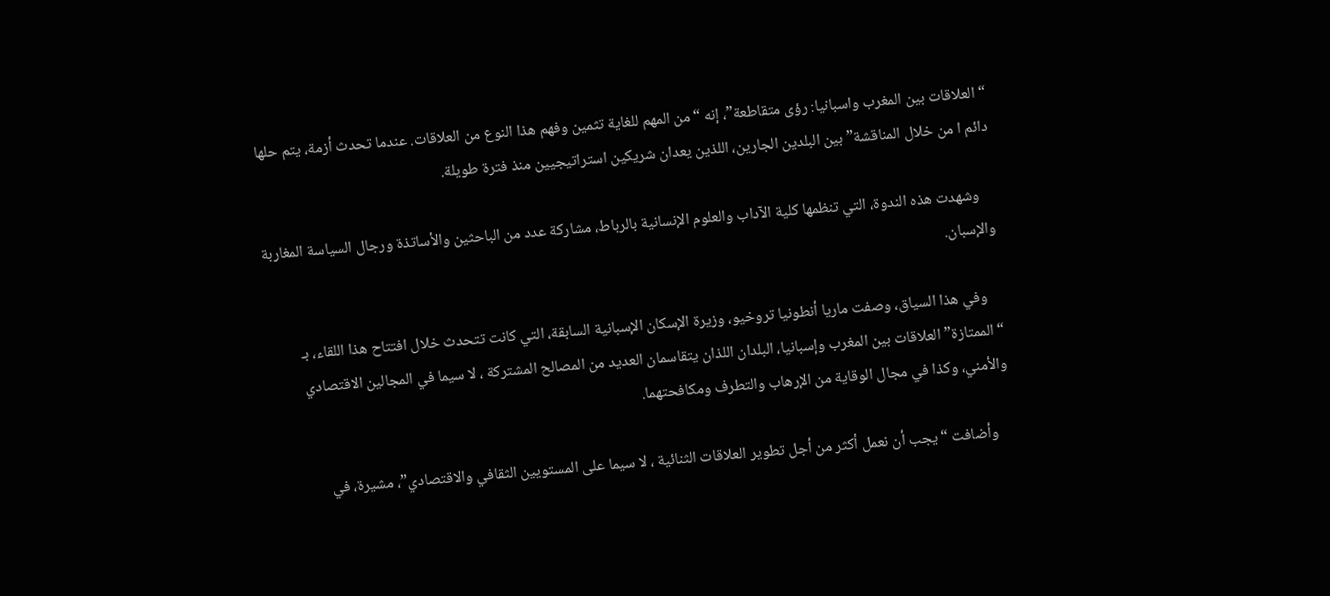“العلاقات بين المغرب واسبانيا: رؤى متقاطعة”، إنه “من المهم للغاية تثمين وفهم هذا النوع من العلاقات. عندما تحدث أزمة، يتم حلها دائم ا من خلال المناقشة” بين البلدين الجارين، اللذين يعدان شريكين استراتيجيين منذ فترة طويلة.

    وشهدت هذه الندوة، التي تنظمها كلية الآداب والعلوم الإنسانية بالرباط، مشاركة عدد من الباحثين والأساتذة ورجال السياسة المغاربة والإسبان.

    وفي هذا السياق، وصفت ماريا أنطونيا تروخيو، وزيرة الإسكان الإسبانية السابقة، التي كانت تتحدث خلال افتتاح هذا اللقاء، بـ “الممتازة” العلاقات بين المغرب وإسبانيا، البلدان اللذان يتقاسمان العديد من المصالح المشتركة ، لا سيما في المجالين الاقتصادي والأمني، وكذا في مجال الوقاية من الإرهاب والتطرف ومكافحتهما.

    وأضافت “يجب أن نعمل أكثر من أجل تطوير العلاقات الثنائية ، لا سيما على المستويين الثقافي والاقتصادي”، مشيرة، في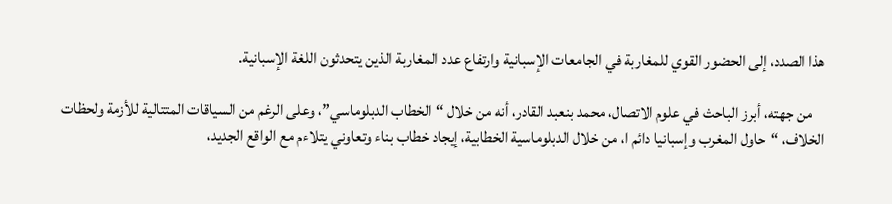هذا الصدد، إلى الحضور القوي للمغاربة في الجامعات الإسبانية وارتفاع عدد المغاربة الذين يتحدثون اللغة الإسبانية.

    من جهته، أبرز الباحث في علوم الاتصال، محمد بنعبد القادر، أنه من خلال “الخطاب الدبلوماسي”، وعلى الرغم من السياقات المتتالية للأزمة ولحظات الخلاف، “حاول المغرب وإسبانيا دائم ا، من خلال الدبلوماسية الخطابية، إيجاد خطاب بناء وتعاوني يتلاءم مع الواقع الجديد،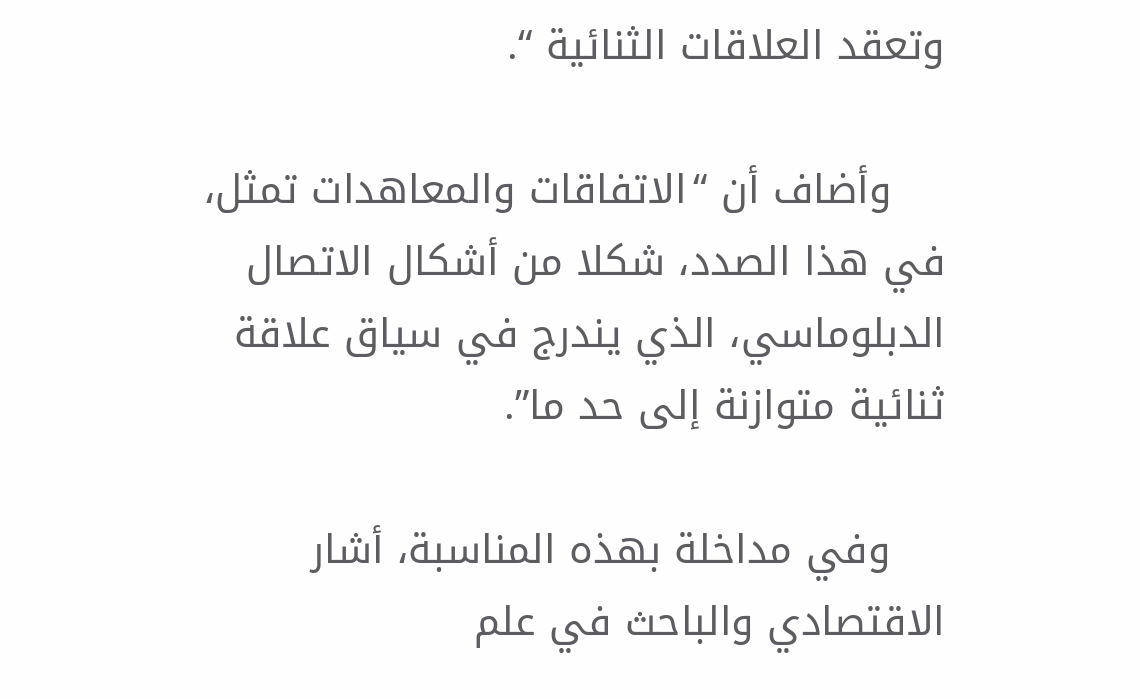وتعقد العلاقات الثنائية “.

    وأضاف أن “الاتفاقات والمعاهدات تمثل، في هذا الصدد، شكلا من أشكال الاتصال الدبلوماسي، الذي يندرج في سياق علاقة ثنائية متوازنة إلى حد ما”.

    وفي مداخلة بهذه المناسبة، أشار الاقتصادي والباحث في علم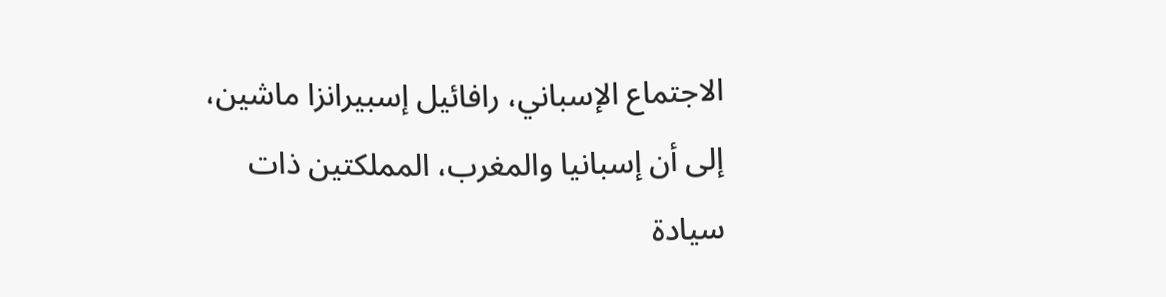الاجتماع الإسباني، رافائيل إسبيرانزا ماشين، إلى أن إسبانيا والمغرب، المملكتين ذات سيادة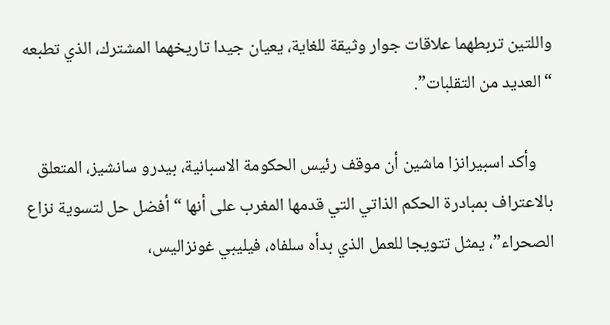واللتين تربطهما علاقات جوار وثيقة للغاية، يعيان جيدا تاريخهما المشترك، الذي تطبعه “العديد من التقلبات”.

    وأكد اسبيرانزا ماشين أن موقف رئيس الحكومة الاسبانية، بيدرو سانشيز، المتعلق بالاعتراف بمبادرة الحكم الذاتي التي قدمها المغرب على أنها “أفضل حل لتسوية نزاع الصحراء”، يمثل تتويجا للعمل الذي بدأه سلفاه، فيليبي غونزاليس،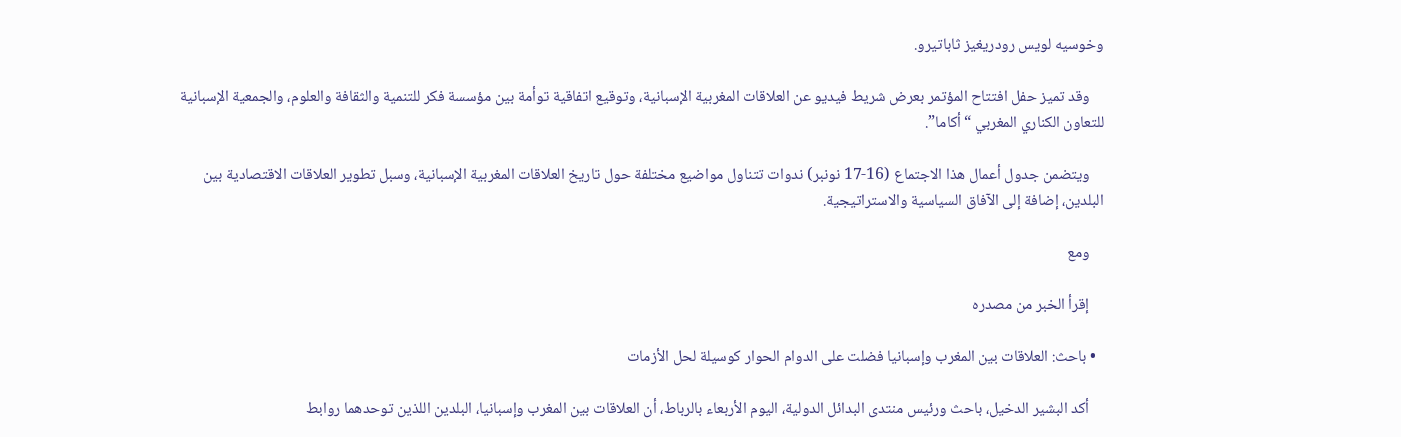وخوسيه لويس رودريغيز ثاباتيرو.

    وقد تميز حفل افتتاح المؤتمر بعرض شريط فيديو عن العلاقات المغربية الإسبانية، وتوقيع اتفاقية توأمة بين مؤسسة فكر للتنمية والثقافة والعلوم، والجمعية الإسبانية للتعاون الكناري المغربي “أكاما”.

    ويتضمن جدول أعمال هذا الاجتماع (16-17 نونبر) ندوات تتناول مواضيع مختلفة حول تاريخ العلاقات المغربية الإسبانية، وسبل تطوير العلاقات الاقتصادية بين البلدين، إضافة إلى الآفاق السياسية والاستراتيجية.

    ومع

    إقرأ الخبر من مصدره

  • باحث: العلاقات بين المغرب وإسبانيا فضلت على الدوام الحوار كوسيلة لحل الأزمات

    أكد البشير الدخيل، باحث ورئيس منتدى البدائل الدولية، اليوم الأربعاء بالرباط، أن العلاقات بين المغرب وإسبانيا، البلدين اللذين توحدهما روابط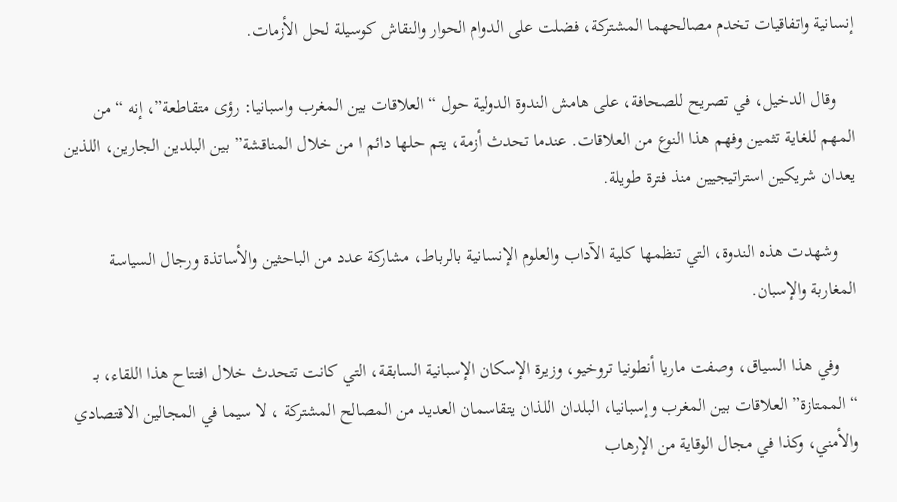إنسانية واتفاقيات تخدم مصالحهما المشتركة، فضلت على الدوام الحوار والنقاش كوسيلة لحل الأزمات.

    وقال الدخيل، في تصريح للصحافة، على هامش الندوة الدولية حول “العلاقات بين المغرب واسبانيا: رؤى متقاطعة”، إنه “من المهم للغاية تثمين وفهم هذا النوع من العلاقات. عندما تحدث أزمة، يتم حلها دائم ا من خلال المناقشة” بين البلدين الجارين، اللذين يعدان شريكين استراتيجيين منذ فترة طويلة.

    وشهدت هذه الندوة، التي تنظمها كلية الآداب والعلوم الإنسانية بالرباط، مشاركة عدد من الباحثين والأساتذة ورجال السياسة المغاربة والإسبان.

    وفي هذا السياق، وصفت ماريا أنطونيا تروخيو، وزيرة الإسكان الإسبانية السابقة، التي كانت تتحدث خلال افتتاح هذا اللقاء، بـ “الممتازة” العلاقات بين المغرب وإسبانيا، البلدان اللذان يتقاسمان العديد من المصالح المشتركة ، لا سيما في المجالين الاقتصادي والأمني، وكذا في مجال الوقاية من الإرهاب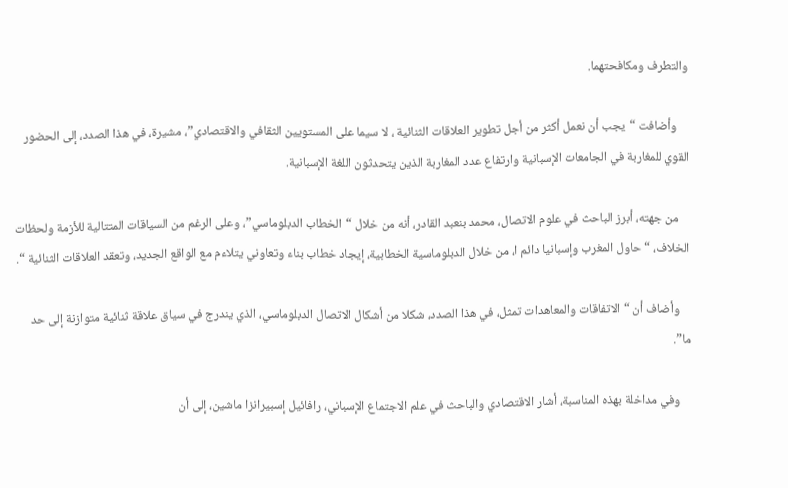والتطرف ومكافحتهما.

    وأضافت “يجب أن نعمل أكثر من أجل تطوير العلاقات الثنائية ، لا سيما على المستويين الثقافي والاقتصادي”، مشيرة، في هذا الصدد، إلى الحضور القوي للمغاربة في الجامعات الإسبانية وارتفاع عدد المغاربة الذين يتحدثون اللغة الإسبانية.

    من جهته، أبرز الباحث في علوم الاتصال، محمد بنعبد القادر، أنه من خلال “الخطاب الدبلوماسي”، وعلى الرغم من السياقات المتتالية للأزمة ولحظات الخلاف، “حاول المغرب وإسبانيا دائم ا، من خلال الدبلوماسية الخطابية، إيجاد خطاب بناء وتعاوني يتلاءم مع الواقع الجديد، وتعقد العلاقات الثنائية “.

    وأضاف أن “الاتفاقات والمعاهدات تمثل، في هذا الصدد، شكلا من أشكال الاتصال الدبلوماسي، الذي يندرج في سياق علاقة ثنائية متوازنة إلى حد ما”.

    وفي مداخلة بهذه المناسبة، أشار الاقتصادي والباحث في علم الاجتماع الإسباني، رافائيل إسبيرانزا ماشين، إلى أن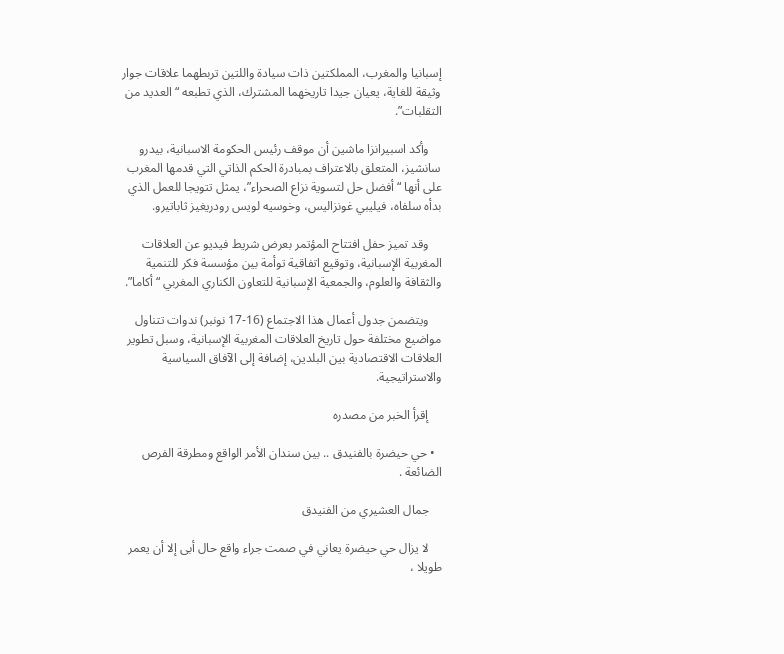إسبانيا والمغرب، المملكتين ذات سيادة واللتين تربطهما علاقات جوار وثيقة للغاية، يعيان جيدا تاريخهما المشترك، الذي تطبعه “العديد من التقلبات”.

    وأكد اسبيرانزا ماشين أن موقف رئيس الحكومة الاسبانية، بيدرو سانشيز، المتعلق بالاعتراف بمبادرة الحكم الذاتي التي قدمها المغرب على أنها “أفضل حل لتسوية نزاع الصحراء”، يمثل تتويجا للعمل الذي بدأه سلفاه، فيليبي غونزاليس، وخوسيه لويس رودريغيز ثاباتيرو.

    وقد تميز حفل افتتاح المؤتمر بعرض شريط فيديو عن العلاقات المغربية الإسبانية، وتوقيع اتفاقية توأمة بين مؤسسة فكر للتنمية والثقافة والعلوم، والجمعية الإسبانية للتعاون الكناري المغربي “أكاما”.

    ويتضمن جدول أعمال هذا الاجتماع (16-17 نونبر) ندوات تتناول مواضيع مختلفة حول تاريخ العلاقات المغربية الإسبانية، وسبل تطوير العلاقات الاقتصادية بين البلدين، إضافة إلى الآفاق السياسية والاستراتيجية.

    إقرأ الخبر من مصدره

  • حي حيضرة بالفنيدق .. بين سندان الأمر الواقع ومطرقة الفرص الضائعة .

    جمال العشيري من الفنيدق

    لا يزال حي حيضرة يعاني في صمت جراء واقع حال أبى إلا أن يعمر طويلا ،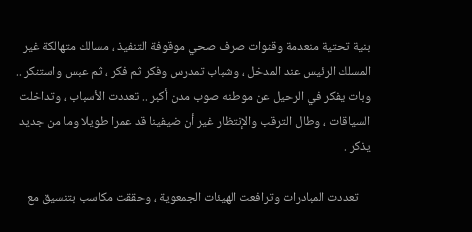بنية تحتية منعدمة وقنوات صرف صحي موقوفة التنفيذ ، مسالك متهالكة غير المسلك الرئيس عند المدخل ، وشباب تمدرس وفكر ثم فكر ، ثم عبس واستنكر .. وبات يفكر في الرحيل عن موطنه صوب مدن أكبر .. تعددت الأسباب ، وتداخلت السياقات ، وطال الترقب والإنتظار غير أن ضيفينا قد عمرا طويلا وما من جديد يذكر .

    تعددت المبادرات وترافعت الهيئات الجمعوية ، وحققت مكاسب بتنسيق مع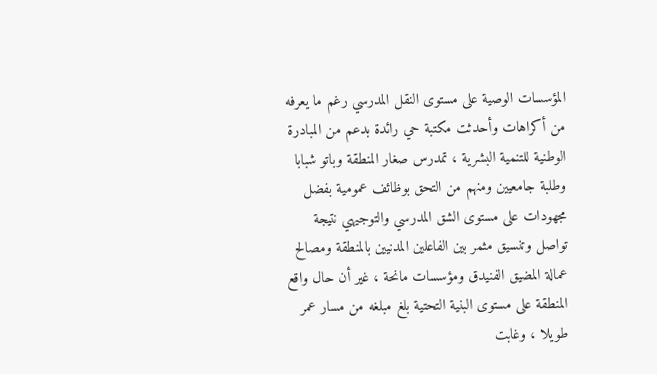المؤسسات الوصية على مستوى النقل المدرسي رغم ما يعرفه من أكراهات وأحدثت مكتبة حي رائدة بدعم من المبادرة الوطنية للتنمية البشرية ، تمدرس صغار المنطقة وباتو شبابا وطلبة جامعيين ومنهم من التحق بوظائف عمومية بفضل مجهودات على مستوى الشق المدرسي والتوجيهي نتيجة تواصل وتنسيق مثمر بين الفاعلين المدنيين بالمنطقة ومصالح عمالة المضيق الفنيدق ومؤسسات مانحة ، غير أن حال واقع المنطقة على مستوى البنية التحتية بلغ مبلغه من مسار عمر طويلا ، وغابت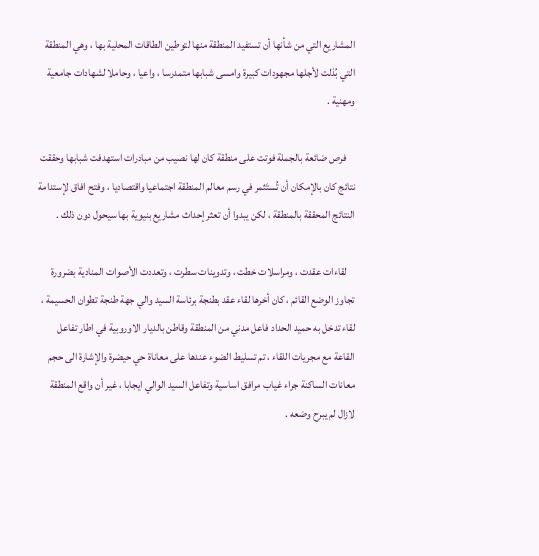المشاريع التي من شأنها أن تستفيد المنطقة منها لتوطين الطاقات المحلية بها ، وهي المنطقة التي بُذلت لأجلها مجهودات كبيرة وامسى شبابها متمدرسا ، واعيا ، وحاملا لشهادات جامعية ومهنية .

    فرص ضائعة بالجملة فوتت على منطقة كان لها نصيب من مبادرات استهدفت شبابها وحققت نتائج كان بالإمكان أن تُستَثمر في رسم معالم المنطقة اجتماعيا واقتصاديا ، وفتح افاق لإستدامة النتائج المحققة بالمنطقة ، لكن يبدوا أن تعثر إحداث مشاريع بنيوية بها سيحول دون ذلك .

    لقاءات عقدت ، ومراسلات خطت ، وتدوينات سطرت ، وتعددت الأصوات المنادية بضرورة تجاوز الوضع القائم ، كان أخرها لقاء عقد بطنجة برئاسة السيد والي جهة طنجة تطوان الحسيمة ، لقاء تدخل به حميد الحداد فاعل مدني من المنطقة وقاطن بالديار الاوروبية في اطار تفاعل القاعة مع مجريات اللقاء ، تم تسليط الضوء عندها على معاناة حي حيضرة والإشارة الى حجم معانات الساكنة جراء غياب مرافق اساسية وتفاعل السيد الوالي ايجابا ، غير أن واقع المنطقة لازال لم يبرح وضعه .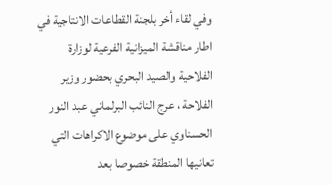وفي لقاء أخر بلجنة القطاعات الانتاجية في اطار مناقشة الميزانية الفرعية لوزارة الفلاحية والصيد البحري بحضور وزير الفلاحة ، عرج النائب البرلماني عبد النور الحسناوي على موضوع الاكراهات التي تعانيها المنطقة خصوصا بعد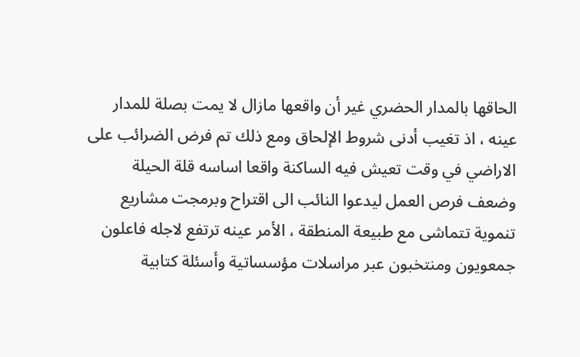الحاقها بالمدار الحضري غير أن واقعها مازال لا يمت بصلة للمدار عينه ، اذ تغيب أدنى شروط الإلحاق ومع ذلك تم فرض الضرائب على الاراضي في وقت تعيش فيه الساكنة واقعا اساسه قلة الحيلة وضعف فرص العمل ليدعوا النائب الى اقتراح وبرمجت مشاريع تنموية تتماشى مع طبيعة المنطقة ، الأمر عينه ترتفع لاجله فاعلون جمعويون ومنتخبون عبر مراسلات مؤسساتية وأسئلة كتابية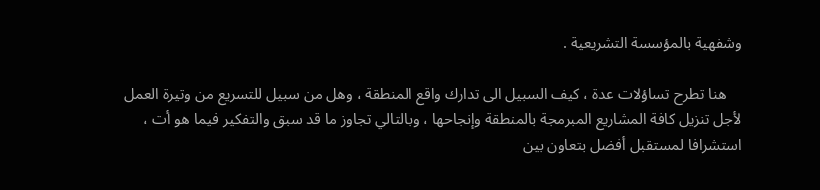وشفهية بالمؤسسة التشريعية .

    هنا تطرح تساؤلات عدة ، كيف السبيل الى تدارك واقع المنطقة ، وهل من سبيل للتسريع من وتيرة العمل لأجل تنزيل كافة المشاريع المبرمجة بالمنطقة وإنجاحها ، وبالتالي تجاوز ما قد سبق والتفكير فيما هو أت ، استشرافا لمستقبل أفضل بتعاون بين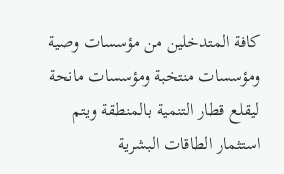كافة المتدخلين من مؤسسات وصية ومؤسسات منتخبة ومؤسسات مانحة ليقلع قطار التنمية بالمنطقة ويتم استثمار الطاقات البشرية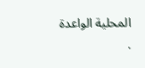المحلية الواعدة .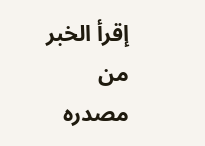إقرأ الخبر من مصدره